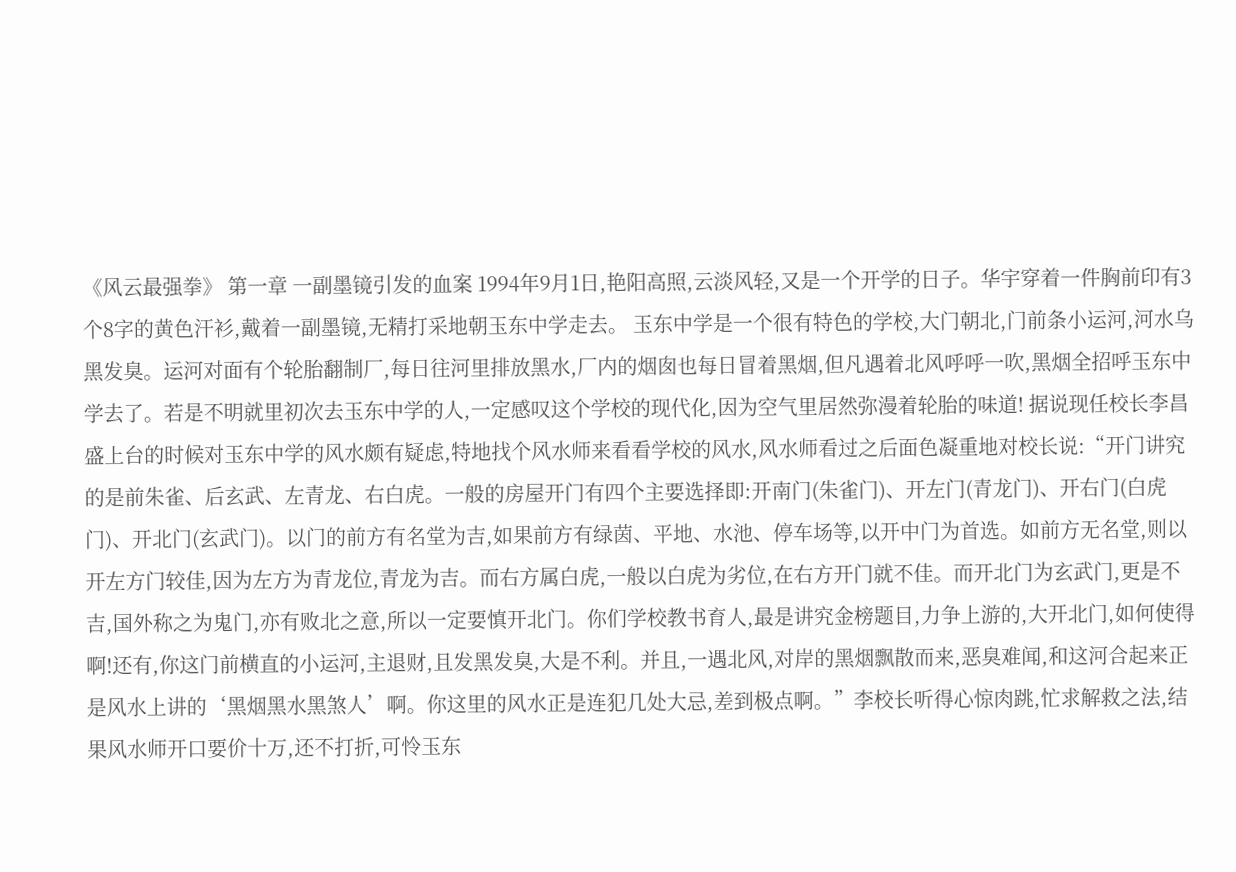《风云最强拳》 第一章 一副墨镜引发的血案 1994年9月1日,艳阳高照,云淡风轻,又是一个开学的日子。华宇穿着一件胸前印有3个8字的黄色汗衫,戴着一副墨镜,无精打采地朝玉东中学走去。 玉东中学是一个很有特色的学校,大门朝北,门前条小运河,河水乌黑发臭。运河对面有个轮胎翻制厂,每日往河里排放黑水,厂内的烟囱也每日冒着黑烟,但凡遇着北风呼呼一吹,黑烟全招呼玉东中学去了。若是不明就里初次去玉东中学的人,一定感叹这个学校的现代化,因为空气里居然弥漫着轮胎的味道! 据说现任校长李昌盛上台的时候对玉东中学的风水颇有疑虑,特地找个风水师来看看学校的风水,风水师看过之后面色凝重地对校长说:“开门讲究的是前朱雀、后玄武、左青龙、右白虎。一般的房屋开门有四个主要选择即:开南门(朱雀门)、开左门(青龙门)、开右门(白虎门)、开北门(玄武门)。以门的前方有名堂为吉,如果前方有绿茵、平地、水池、停车场等,以开中门为首选。如前方无名堂,则以开左方门较佳,因为左方为青龙位,青龙为吉。而右方属白虎,一般以白虎为劣位,在右方开门就不佳。而开北门为玄武门,更是不吉,国外称之为鬼门,亦有败北之意,所以一定要慎开北门。你们学校教书育人,最是讲究金榜题目,力争上游的,大开北门,如何使得啊!还有,你这门前横直的小运河,主退财,且发黑发臭,大是不利。并且,一遇北风,对岸的黑烟飘散而来,恶臭难闻,和这河合起来正是风水上讲的‘黑烟黑水黑煞人’啊。你这里的风水正是连犯几处大忌,差到极点啊。”李校长听得心惊肉跳,忙求解救之法,结果风水师开口要价十万,还不打折,可怜玉东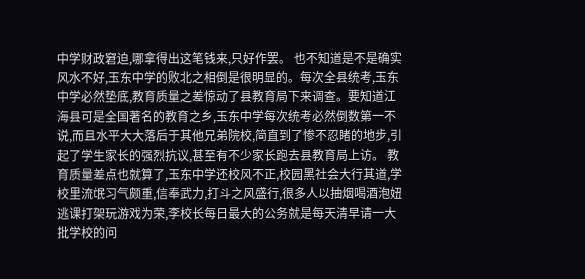中学财政窘迫,哪拿得出这笔钱来,只好作罢。 也不知道是不是确实风水不好,玉东中学的败北之相倒是很明显的。每次全县统考,玉东中学必然垫底,教育质量之差惊动了县教育局下来调查。要知道江海县可是全国著名的教育之乡,玉东中学每次统考必然倒数第一不说,而且水平大大落后于其他兄弟院校,简直到了惨不忍睹的地步,引起了学生家长的强烈抗议,甚至有不少家长跑去县教育局上访。 教育质量差点也就算了,玉东中学还校风不正,校园黑社会大行其道,学校里流氓习气颇重,信奉武力,打斗之风盛行,很多人以抽烟喝酒泡妞逃课打架玩游戏为荣,李校长每日最大的公务就是每天清早请一大批学校的问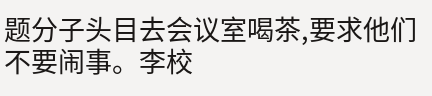题分子头目去会议室喝茶,要求他们不要闹事。李校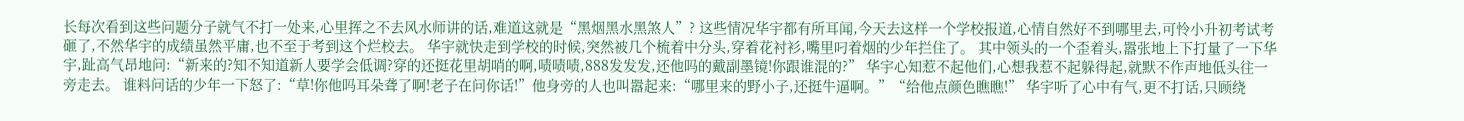长每次看到这些问题分子就气不打一处来,心里挥之不去风水师讲的话,难道这就是“黑烟黑水黑煞人”? 这些情况华宇都有所耳闻,今天去这样一个学校报道,心情自然好不到哪里去,可怜小升初考试考砸了,不然华宇的成绩虽然平庸,也不至于考到这个烂校去。 华宇就快走到学校的时候,突然被几个梳着中分头,穿着花衬衫,嘴里叼着烟的少年拦住了。 其中领头的一个歪着头,嚣张地上下打量了一下华宇,趾高气昂地问:“新来的?知不知道新人要学会低调?穿的还挺花里胡哨的啊,啧啧啧,888发发发,还他吗的戴副墨镜!你跟谁混的?” 华宇心知惹不起他们,心想我惹不起躲得起,就默不作声地低头往一旁走去。 谁料问话的少年一下怒了:“草!你他吗耳朵聋了啊!老子在问你话!”他身旁的人也叫嚣起来:“哪里来的野小子,还挺牛逼啊。”“给他点颜色瞧瞧!” 华宇听了心中有气,更不打话,只顾绕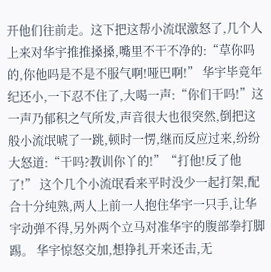开他们往前走。这下把这帮小流氓激怒了,几个人上来对华宇推推搡搡,嘴里不干不净的:“草你吗的,你他吗是不是不服气啊!哑巴啊!” 华宇毕竟年纪还小,一下忍不住了,大喝一声:“你们干吗!”这一声乃郁积之气所发,声音很大也很突然,倒把这般小流氓唬了一跳,顿时一愣,继而反应过来,纷纷大怒道:“干吗?教训你丫的!”“打他!反了他了!” 这个几个小流氓看来平时没少一起打架,配合十分纯熟,两人上前一人抱住华宇一只手,让华宇动弹不得,另外两个立马对准华宇的腹部拳打脚踢。 华宇惊怒交加,想挣扎开来还击,无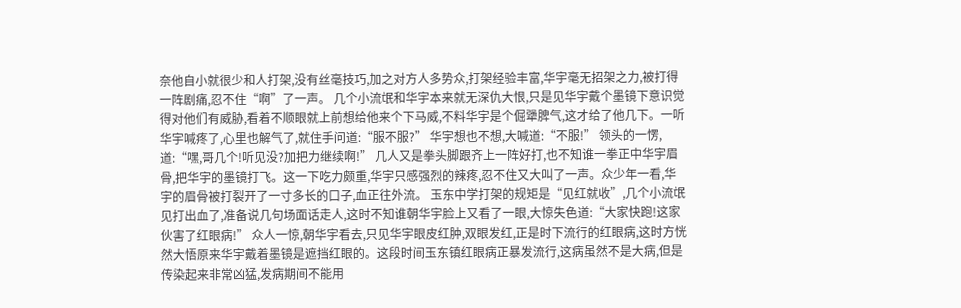奈他自小就很少和人打架,没有丝毫技巧,加之对方人多势众,打架经验丰富,华宇毫无招架之力,被打得一阵剧痛,忍不住“啊”了一声。 几个小流氓和华宇本来就无深仇大恨,只是见华宇戴个墨镜下意识觉得对他们有威胁,看着不顺眼就上前想给他来个下马威,不料华宇是个倔犟脾气,这才给了他几下。一听华宇喊疼了,心里也解气了,就住手问道:“服不服?” 华宇想也不想,大喊道:“不服!” 领头的一愣,道:“嘿,哥几个!听见没?加把力继续啊!” 几人又是拳头脚跟齐上一阵好打,也不知谁一拳正中华宇眉骨,把华宇的墨镜打飞。这一下吃力颇重,华宇只感强烈的辣疼,忍不住又大叫了一声。众少年一看,华宇的眉骨被打裂开了一寸多长的口子,血正往外流。 玉东中学打架的规矩是“见红就收”,几个小流氓见打出血了,准备说几句场面话走人,这时不知谁朝华宇脸上又看了一眼,大惊失色道:“大家快跑!这家伙害了红眼病!” 众人一惊,朝华宇看去,只见华宇眼皮红肿,双眼发红,正是时下流行的红眼病,这时方恍然大悟原来华宇戴着墨镜是遮挡红眼的。这段时间玉东镇红眼病正暴发流行,这病虽然不是大病,但是传染起来非常凶猛,发病期间不能用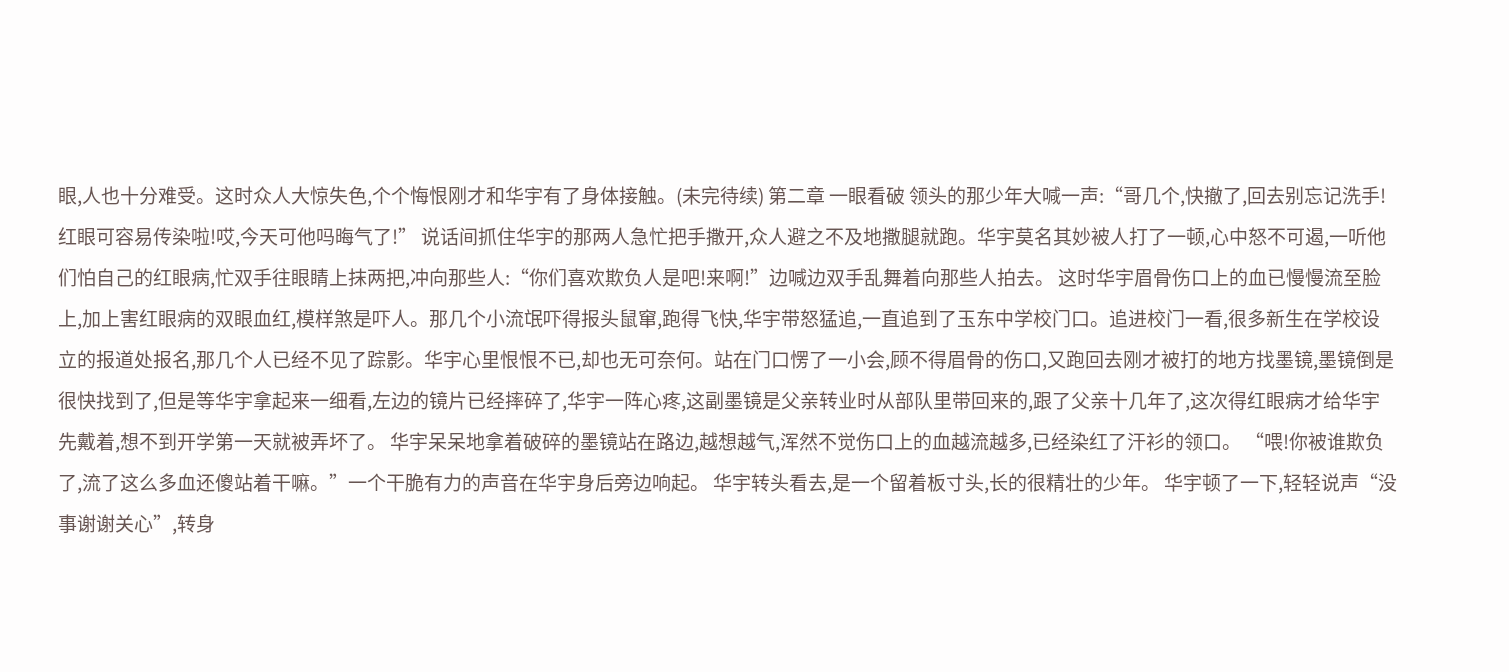眼,人也十分难受。这时众人大惊失色,个个悔恨刚才和华宇有了身体接触。(未完待续) 第二章 一眼看破 领头的那少年大喊一声:“哥几个,快撤了,回去别忘记洗手!红眼可容易传染啦!哎,今天可他吗晦气了!” 说话间抓住华宇的那两人急忙把手撒开,众人避之不及地撒腿就跑。华宇莫名其妙被人打了一顿,心中怒不可遏,一听他们怕自己的红眼病,忙双手往眼睛上抹两把,冲向那些人:“你们喜欢欺负人是吧!来啊!”边喊边双手乱舞着向那些人拍去。 这时华宇眉骨伤口上的血已慢慢流至脸上,加上害红眼病的双眼血红,模样煞是吓人。那几个小流氓吓得报头鼠窜,跑得飞快,华宇带怒猛追,一直追到了玉东中学校门口。追进校门一看,很多新生在学校设立的报道处报名,那几个人已经不见了踪影。华宇心里恨恨不已,却也无可奈何。站在门口愣了一小会,顾不得眉骨的伤口,又跑回去刚才被打的地方找墨镜,墨镜倒是很快找到了,但是等华宇拿起来一细看,左边的镜片已经摔碎了,华宇一阵心疼,这副墨镜是父亲转业时从部队里带回来的,跟了父亲十几年了,这次得红眼病才给华宇先戴着,想不到开学第一天就被弄坏了。 华宇呆呆地拿着破碎的墨镜站在路边,越想越气,浑然不觉伤口上的血越流越多,已经染红了汗衫的领口。 “喂!你被谁欺负了,流了这么多血还傻站着干嘛。”一个干脆有力的声音在华宇身后旁边响起。 华宇转头看去,是一个留着板寸头,长的很精壮的少年。 华宇顿了一下,轻轻说声“没事谢谢关心”,转身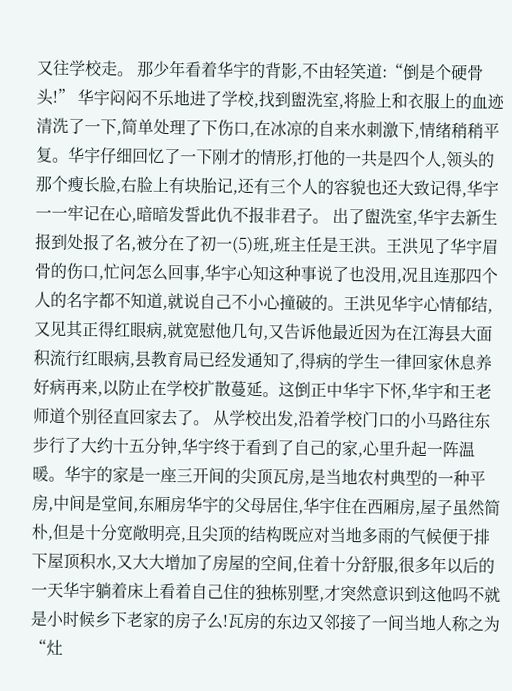又往学校走。 那少年看着华宇的背影,不由轻笑道:“倒是个硬骨头!” 华宇闷闷不乐地进了学校,找到盥洗室,将脸上和衣服上的血迹清洗了一下,简单处理了下伤口,在冰凉的自来水刺激下,情绪稍稍平复。华宇仔细回忆了一下刚才的情形,打他的一共是四个人,领头的那个瘦长脸,右脸上有块胎记,还有三个人的容貌也还大致记得,华宇一一牢记在心,暗暗发誓此仇不报非君子。 出了盥洗室,华宇去新生报到处报了名,被分在了初一(5)班,班主任是王洪。王洪见了华宇眉骨的伤口,忙问怎么回事,华宇心知这种事说了也没用,况且连那四个人的名字都不知道,就说自己不小心撞破的。王洪见华宇心情郁结,又见其正得红眼病,就宽慰他几句,又告诉他最近因为在江海县大面积流行红眼病,县教育局已经发通知了,得病的学生一律回家休息养好病再来,以防止在学校扩散蔓延。这倒正中华宇下怀,华宇和王老师道个别径直回家去了。 从学校出发,沿着学校门口的小马路往东步行了大约十五分钟,华宇终于看到了自己的家,心里升起一阵温暖。华宇的家是一座三开间的尖顶瓦房,是当地农村典型的一种平房,中间是堂间,东厢房华宇的父母居住,华宇住在西厢房,屋子虽然简朴,但是十分宽敞明亮,且尖顶的结构既应对当地多雨的气候便于排下屋顶积水,又大大增加了房屋的空间,住着十分舒服,很多年以后的一天华宇躺着床上看着自己住的独栋别墅,才突然意识到这他吗不就是小时候乡下老家的房子么!瓦房的东边又邻接了一间当地人称之为“灶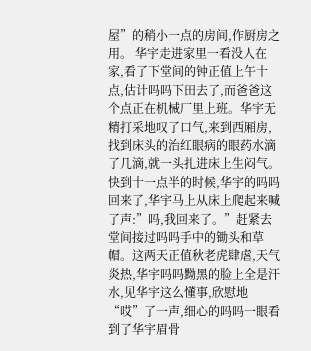屋”的稍小一点的房间,作厨房之用。 华宇走进家里一看没人在家,看了下堂间的钟正值上午十点,估计吗吗下田去了,而爸爸这个点正在机械厂里上班。华宇无精打采地叹了口气,来到西厢房,找到床头的治红眼病的眼药水滴了几滴,就一头扎进床上生闷气。 快到十一点半的时候,华宇的吗吗回来了,华宇马上从床上爬起来喊了声:”吗,我回来了。”赶紧去堂间接过吗吗手中的锄头和草帽。这两天正值秋老虎肆虐,天气炎热,华宇吗吗黝黑的脸上全是汗水,见华宇这么懂事,欣慰地“哎”了一声,细心的吗吗一眼看到了华宇眉骨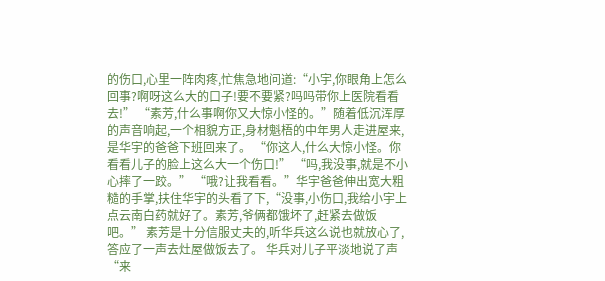的伤口,心里一阵肉疼,忙焦急地问道:“小宇,你眼角上怎么回事?啊呀这么大的口子!要不要紧?吗吗带你上医院看看去!” “素芳,什么事啊你又大惊小怪的。”随着低沉浑厚的声音响起,一个相貌方正,身材魁梧的中年男人走进屋来,是华宇的爸爸下班回来了。 “你这人,什么大惊小怪。你看看儿子的脸上这么大一个伤口!” “吗,我没事,就是不小心摔了一跤。” “哦?让我看看。”华宇爸爸伸出宽大粗糙的手掌,扶住华宇的头看了下,“没事,小伤口,我给小宇上点云南白药就好了。素芳,爷俩都饿坏了,赶紧去做饭吧。” 素芳是十分信服丈夫的,听华兵这么说也就放心了,答应了一声去灶屋做饭去了。 华兵对儿子平淡地说了声“来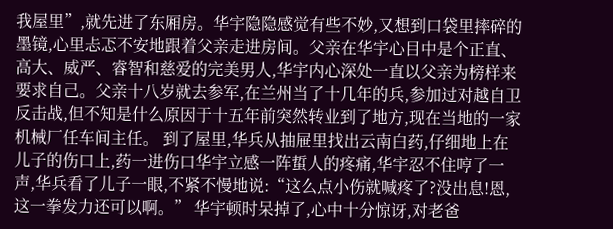我屋里”,就先进了东厢房。华宇隐隐感觉有些不妙,又想到口袋里摔碎的墨镜,心里忐忑不安地跟着父亲走进房间。父亲在华宇心目中是个正直、高大、威严、睿智和慈爱的完美男人,华宇内心深处一直以父亲为榜样来要求自己。父亲十八岁就去参军,在兰州当了十几年的兵,参加过对越自卫反击战,但不知是什么原因于十五年前突然转业到了地方,现在当地的一家机械厂任车间主任。 到了屋里,华兵从抽屉里找出云南白药,仔细地上在儿子的伤口上,药一进伤口华宇立感一阵蜇人的疼痛,华宇忍不住哼了一声,华兵看了儿子一眼,不紧不慢地说:“这么点小伤就喊疼了?没出息!恩,这一拳发力还可以啊。” 华宇顿时呆掉了,心中十分惊讶,对老爸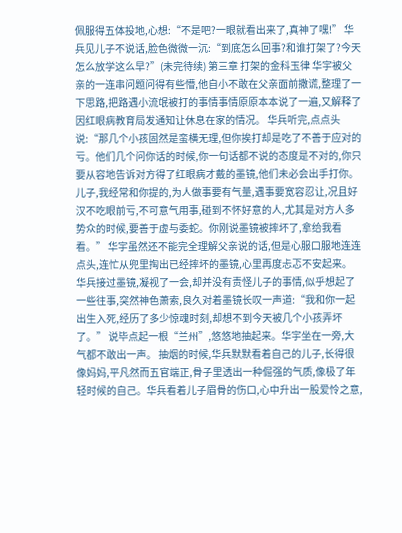佩服得五体投地,心想:“不是吧?一眼就看出来了,真神了嘿!” 华兵见儿子不说话,脸色微微一沉:“到底怎么回事?和谁打架了?今天怎么放学这么早?”(未完待续) 第三章 打架的金科玉律 华宇被父亲的一连串问题问得有些懵,他自小不敢在父亲面前撒谎,整理了一下思路,把路遇小流氓被打的事情事情原原本本说了一遍,又解释了因红眼病教育局发通知让休息在家的情况。 华兵听完,点点头说:“那几个小孩固然是蛮横无理,但你挨打却是吃了不善于应对的亏。他们几个问你话的时候,你一句话都不说的态度是不对的,你只要从容地告诉对方得了红眼病才戴的墨镜,他们未必会出手打你。儿子,我经常和你提的,为人做事要有气量,遇事要宽容忍让,况且好汉不吃眼前亏,不可意气用事,碰到不怀好意的人,尤其是对方人多势众的时候,要善于虚与委蛇。你刚说墨镜被摔坏了,拿给我看看。” 华宇虽然还不能完全理解父亲说的话,但是心服口服地连连点头,连忙从兜里掏出已经摔坏的墨镜,心里再度忐忑不安起来。 华兵接过墨镜,凝视了一会,却并没有责怪儿子的事情,似乎想起了一些往事,突然神色萧索,良久对着墨镜长叹一声道:“我和你一起出生入死,经历了多少惊魂时刻,却想不到今天被几个小孩弄坏了。” 说毕点起一根“兰州”,悠悠地抽起来。华宇坐在一旁,大气都不敢出一声。 抽烟的时候,华兵默默看着自己的儿子,长得很像妈妈,平凡然而五官端正,骨子里透出一种倔强的气质,像极了年轻时候的自己。华兵看着儿子眉骨的伤口,心中升出一股爱怜之意,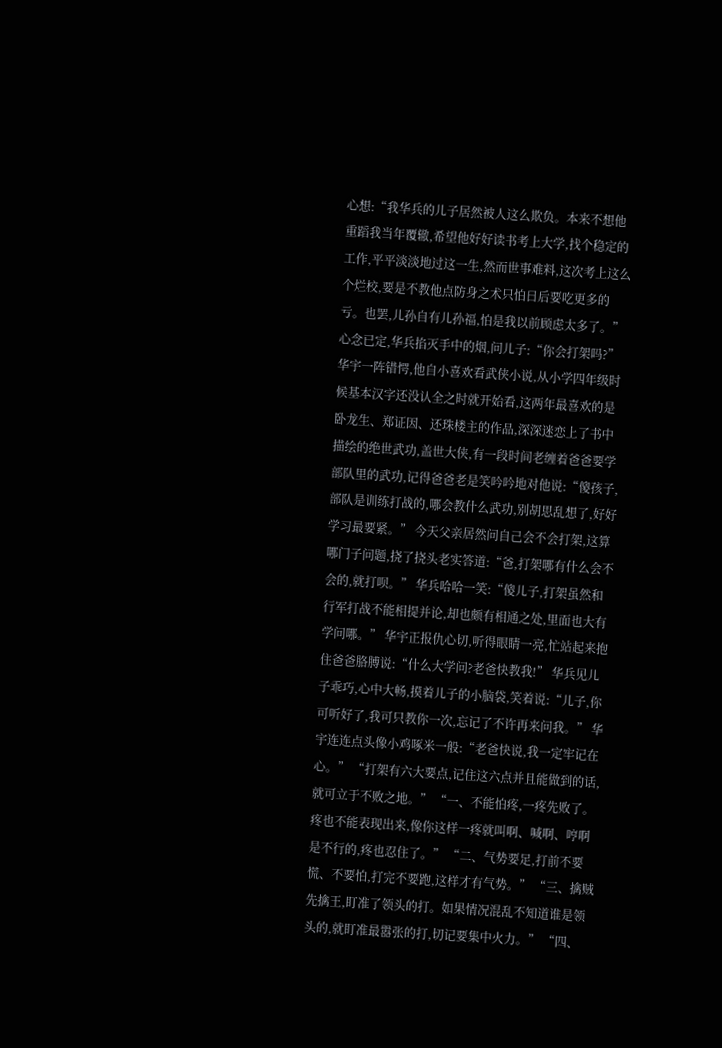心想:“我华兵的儿子居然被人这么欺负。本来不想他重蹈我当年覆辙,希望他好好读书考上大学,找个稳定的工作,平平淡淡地过这一生,然而世事难料,这次考上这么个烂校,要是不教他点防身之术只怕日后要吃更多的亏。也罢,儿孙自有儿孙福,怕是我以前顾虑太多了。” 心念已定,华兵掐灭手中的烟,问儿子:“你会打架吗?” 华宇一阵错愕,他自小喜欢看武侠小说,从小学四年级时候基本汉字还没认全之时就开始看,这两年最喜欢的是卧龙生、郑证因、还珠楼主的作品,深深迷恋上了书中描绘的绝世武功,盖世大侠,有一段时间老缠着爸爸要学部队里的武功,记得爸爸老是笑吟吟地对他说:“傻孩子,部队是训练打战的,哪会教什么武功,别胡思乱想了,好好学习最要紧。” 今天父亲居然问自己会不会打架,这算哪门子问题,挠了挠头老实答道:“爸,打架哪有什么会不会的,就打呗。” 华兵哈哈一笑:“傻儿子,打架虽然和行军打战不能相提并论,却也颇有相通之处,里面也大有学问哪。” 华宇正报仇心切,听得眼睛一亮,忙站起来抱住爸爸胳膊说:“什么大学问?老爸快教我!” 华兵见儿子乖巧,心中大畅,摸着儿子的小脑袋,笑着说:“儿子,你可听好了,我可只教你一次,忘记了不许再来问我。” 华宇连连点头像小鸡啄米一般:“老爸快说,我一定牢记在心。” “打架有六大要点,记住这六点并且能做到的话,就可立于不败之地。” “一、不能怕疼,一疼先败了。疼也不能表现出来,像你这样一疼就叫啊、喊啊、哼啊是不行的,疼也忍住了。” “二、气势要足,打前不要慌、不要怕,打完不要跑,这样才有气势。” “三、擒贼先擒王,盯准了领头的打。如果情况混乱不知道谁是领头的,就盯准最嚣张的打,切记要集中火力。” “四、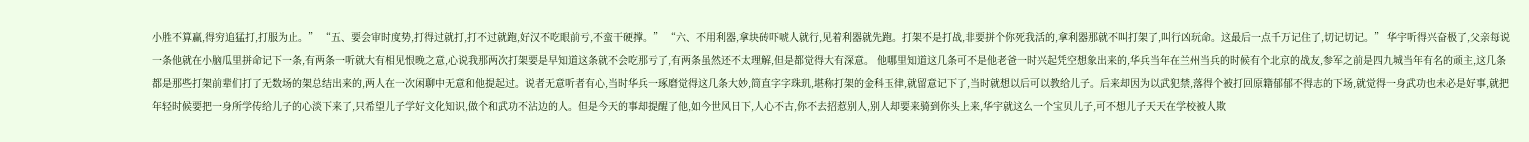小胜不算赢,得穷追猛打,打服为止。” “五、要会审时度势,打得过就打,打不过就跑,好汉不吃眼前亏,不蛮干硬撑。” “六、不用利器,拿块砖吓唬人就行,见着利器就先跑。打架不是打战,非要拼个你死我活的,拿利器那就不叫打架了,叫行凶玩命。这最后一点千万记住了,切记切记。” 华宇听得兴奋极了,父亲每说一条他就在小脑瓜里拼命记下一条,有两条一听就大有相见恨晚之意,心说我那两次打架要是早知道这条就不会吃那亏了,有两条虽然还不太理解,但是都觉得大有深意。 他哪里知道这几条可不是他老爸一时兴起凭空想象出来的,华兵当年在兰州当兵的时候有个北京的战友,参军之前是四九城当年有名的顽主,这几条都是那些打架前辈们打了无数场的架总结出来的,两人在一次闲聊中无意和他提起过。说者无意听者有心,当时华兵一琢磨觉得这几条大妙,简直字字珠玑,堪称打架的金科玉律,就留意记下了,当时就想以后可以教给儿子。后来却因为以武犯禁,落得个被打回原籍郁郁不得志的下场,就觉得一身武功也未必是好事,就把年轻时候要把一身所学传给儿子的心淡下来了,只希望儿子学好文化知识,做个和武功不沾边的人。但是今天的事却提醒了他,如今世风日下,人心不古,你不去招惹别人,别人却要来骑到你头上来,华宇就这么一个宝贝儿子,可不想儿子天天在学校被人欺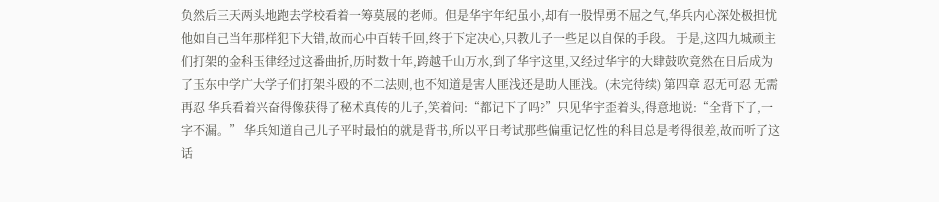负然后三天两头地跑去学校看着一筹莫展的老师。但是华宇年纪虽小,却有一股悍勇不屈之气,华兵内心深处极担忧他如自己当年那样犯下大错,故而心中百转千回,终于下定决心,只教儿子一些足以自保的手段。 于是,这四九城顽主们打架的金科玉律经过这番曲折,历时数十年,跨越千山万水,到了华宇这里,又经过华宇的大肆鼓吹竟然在日后成为了玉东中学广大学子们打架斗殴的不二法则,也不知道是害人匪浅还是助人匪浅。(未完待续) 第四章 忍无可忍 无需再忍 华兵看着兴奋得像获得了秘术真传的儿子,笑着问:“都记下了吗?”只见华宇歪着头,得意地说:“全背下了,一字不漏。” 华兵知道自己儿子平时最怕的就是背书,所以平日考试那些偏重记忆性的科目总是考得很差,故而听了这话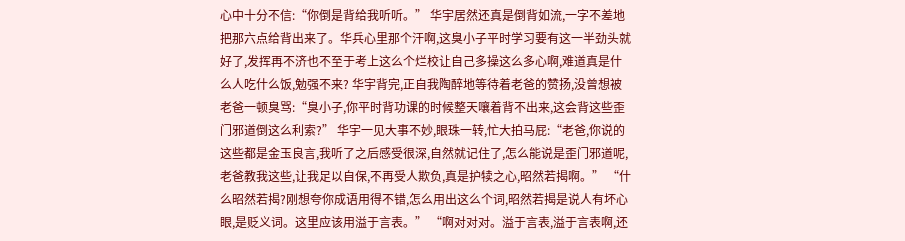心中十分不信:“你倒是背给我听听。” 华宇居然还真是倒背如流,一字不差地把那六点给背出来了。华兵心里那个汗啊,这臭小子平时学习要有这一半劲头就好了,发挥再不济也不至于考上这么个烂校让自己多操这么多心啊,难道真是什么人吃什么饭,勉强不来? 华宇背完,正自我陶醉地等待着老爸的赞扬,没曾想被老爸一顿臭骂:“臭小子,你平时背功课的时候整天嚷着背不出来,这会背这些歪门邪道倒这么利索?” 华宇一见大事不妙,眼珠一转,忙大拍马屁:“老爸,你说的这些都是金玉良言,我听了之后感受很深,自然就记住了,怎么能说是歪门邪道呢,老爸教我这些,让我足以自保,不再受人欺负,真是护犊之心,昭然若揭啊。” “什么昭然若揭?刚想夸你成语用得不错,怎么用出这么个词,昭然若揭是说人有坏心眼,是贬义词。这里应该用溢于言表。” “啊对对对。溢于言表,溢于言表啊,还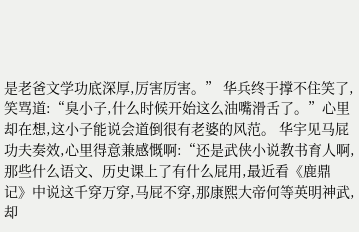是老爸文学功底深厚,厉害厉害。” 华兵终于撑不住笑了,笑骂道:“臭小子,什么时候开始这么油嘴滑舌了。”心里却在想,这小子能说会道倒很有老婆的风范。 华宇见马屁功夫奏效,心里得意兼感慨啊:“还是武侠小说教书育人啊,那些什么语文、历史课上了有什么屁用,最近看《鹿鼎记》中说这千穿万穿,马屁不穿,那康熙大帝何等英明神武,却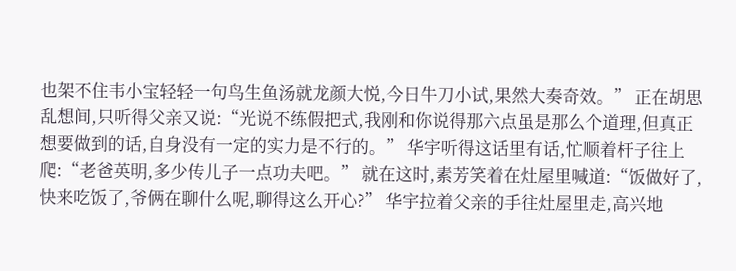也架不住韦小宝轻轻一句鸟生鱼汤就龙颜大悦,今日牛刀小试,果然大奏奇效。” 正在胡思乱想间,只听得父亲又说:“光说不练假把式,我刚和你说得那六点虽是那么个道理,但真正想要做到的话,自身没有一定的实力是不行的。” 华宇听得这话里有话,忙顺着杆子往上爬:“老爸英明,多少传儿子一点功夫吧。” 就在这时,素芳笑着在灶屋里喊道:“饭做好了,快来吃饭了,爷俩在聊什么呢,聊得这么开心?” 华宇拉着父亲的手往灶屋里走,高兴地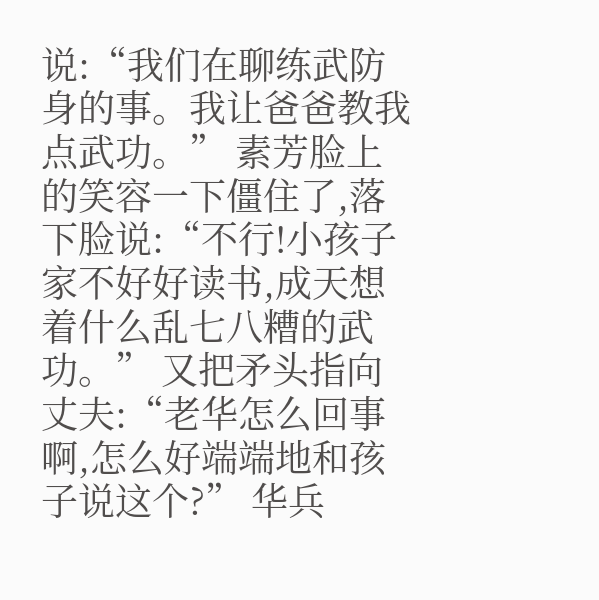说:“我们在聊练武防身的事。我让爸爸教我点武功。” 素芳脸上的笑容一下僵住了,落下脸说:“不行!小孩子家不好好读书,成天想着什么乱七八糟的武功。” 又把矛头指向丈夫:“老华怎么回事啊,怎么好端端地和孩子说这个?” 华兵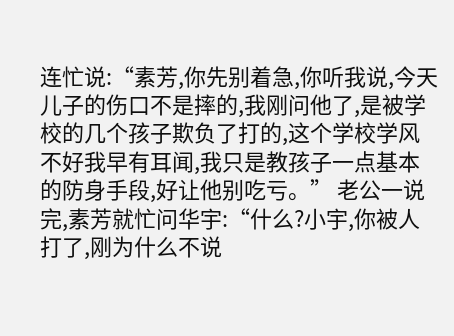连忙说:“素芳,你先别着急,你听我说,今天儿子的伤口不是摔的,我刚问他了,是被学校的几个孩子欺负了打的,这个学校学风不好我早有耳闻,我只是教孩子一点基本的防身手段,好让他别吃亏。” 老公一说完,素芳就忙问华宇:“什么?小宇,你被人打了,刚为什么不说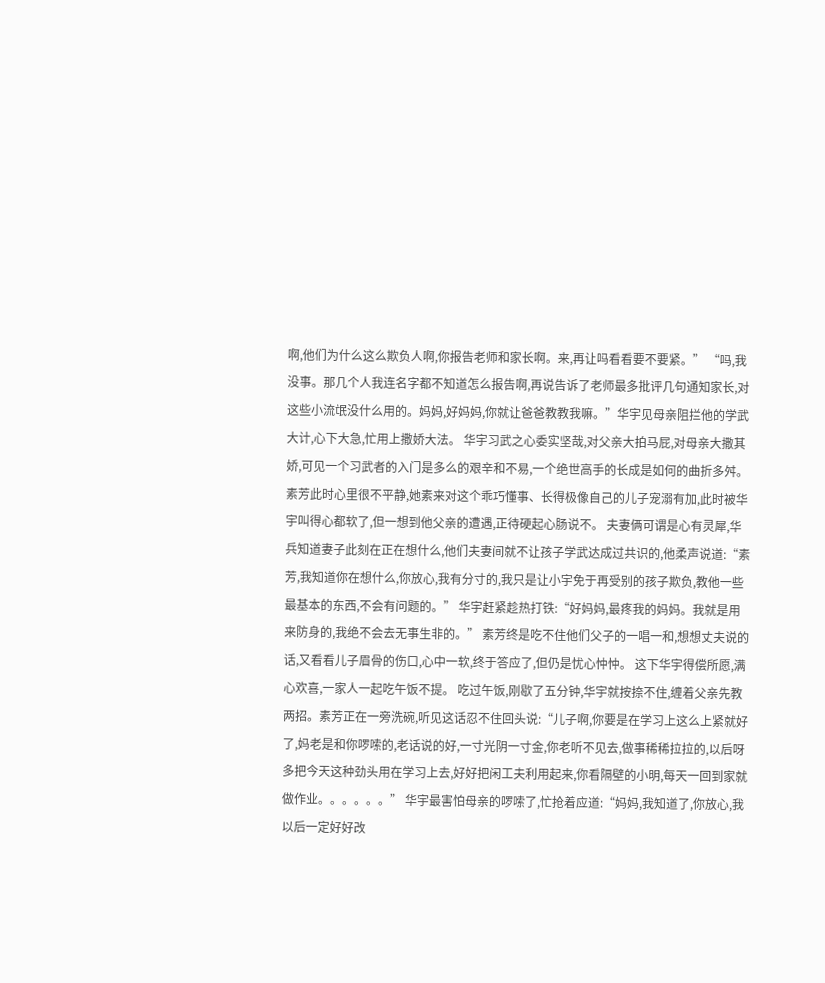啊,他们为什么这么欺负人啊,你报告老师和家长啊。来,再让吗看看要不要紧。” “吗,我没事。那几个人我连名字都不知道怎么报告啊,再说告诉了老师最多批评几句通知家长,对这些小流氓没什么用的。妈妈,好妈妈,你就让爸爸教教我嘛。”华宇见母亲阻拦他的学武大计,心下大急,忙用上撒娇大法。 华宇习武之心委实坚哉,对父亲大拍马屁,对母亲大撒其娇,可见一个习武者的入门是多么的艰辛和不易,一个绝世高手的长成是如何的曲折多舛。 素芳此时心里很不平静,她素来对这个乖巧懂事、长得极像自己的儿子宠溺有加,此时被华宇叫得心都软了,但一想到他父亲的遭遇,正待硬起心肠说不。 夫妻俩可谓是心有灵犀,华兵知道妻子此刻在正在想什么,他们夫妻间就不让孩子学武达成过共识的,他柔声说道:“素芳,我知道你在想什么,你放心,我有分寸的,我只是让小宇免于再受别的孩子欺负,教他一些最基本的东西,不会有问题的。” 华宇赶紧趁热打铁:“好妈妈,最疼我的妈妈。我就是用来防身的,我绝不会去无事生非的。” 素芳终是吃不住他们父子的一唱一和,想想丈夫说的话,又看看儿子眉骨的伤口,心中一软,终于答应了,但仍是忧心忡忡。 这下华宇得偿所愿,满心欢喜,一家人一起吃午饭不提。 吃过午饭,刚歇了五分钟,华宇就按捺不住,缠着父亲先教两招。素芳正在一旁洗碗,听见这话忍不住回头说:“儿子啊,你要是在学习上这么上紧就好了,妈老是和你啰嗦的,老话说的好,一寸光阴一寸金,你老听不见去,做事稀稀拉拉的,以后呀多把今天这种劲头用在学习上去,好好把闲工夫利用起来,你看隔壁的小明,每天一回到家就做作业。。。。。。” 华宇最害怕母亲的啰嗦了,忙抢着应道:“妈妈,我知道了,你放心,我以后一定好好改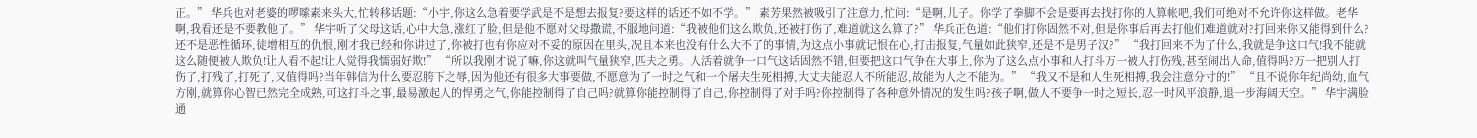正。” 华兵也对老婆的啰嗦素来头大,忙转移话题:“小宇,你这么急着要学武是不是想去报复?要这样的话还不如不学。” 素芳果然被吸引了注意力,忙问:“是啊,儿子。你学了拳脚不会是要再去找打你的人算帐吧,我们可绝对不允许你这样做。老华啊,我看还是不要教他了。” 华宇听了父母这话,心中大急,涨红了脸,但是他不愿对父母撒谎,不服地问道:“我被他们这么欺负,还被打伤了,难道就这么算了?” 华兵正色道:“他们打你固然不对,但是你事后再去打他们难道就对?打回来你又能得到什么?还不是恶性循环,徒增相互的仇恨,刚才我已经和你讲过了,你被打也有你应对不妥的原因在里头,况且本来也没有什么大不了的事情,为这点小事就记恨在心,打击报复,气量如此狭窄,还是不是男子汉?” “我打回来不为了什么,我就是争这口气!我不能就这么随便被人欺负!让人看不起!让人觉得我懦弱好欺!” “所以我刚才说了嘛,你这就叫气量狭窄,匹夫之勇。人活着就争一口气这话固然不错,但要把这口气争在大事上,你为了这么点小事和人打斗万一被人打伤残,甚至闹出人命,值得吗?万一把别人打伤了,打残了,打死了,又值得吗?当年韩信为什么要忍胯下之辱,因为他还有很多大事要做,不愿意为了一时之气和一个屠夫生死相搏,大丈夫能忍人不所能忍,故能为人之不能为。” “我又不是和人生死相搏,我会注意分寸的!” “且不说你年纪尚幼,血气方刚,就算你心智已然完全成熟,可这打斗之事,最易激起人的悍勇之气,你能控制得了自己吗?就算你能控制得了自己,你控制得了对手吗?你控制得了各种意外情况的发生吗?孩子啊,做人不要争一时之短长,忍一时风平浪静,退一步海阔天空。” 华宇满脸通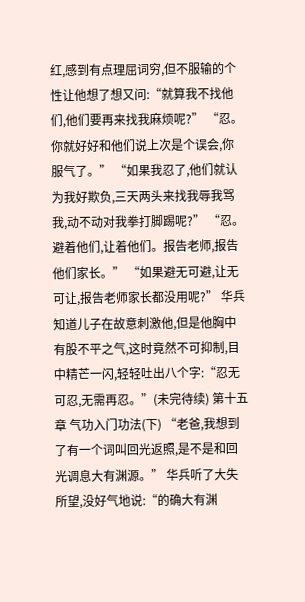红,感到有点理屈词穷,但不服输的个性让他想了想又问:“就算我不找他们,他们要再来找我麻烦呢?” “忍。你就好好和他们说上次是个误会,你服气了。” “如果我忍了,他们就认为我好欺负,三天两头来找我辱我骂我,动不动对我拳打脚踢呢?” “忍。避着他们,让着他们。报告老师,报告他们家长。” “如果避无可避,让无可让,报告老师家长都没用呢?” 华兵知道儿子在故意刺激他,但是他胸中有股不平之气,这时竟然不可抑制,目中精芒一闪,轻轻吐出八个字:“忍无可忍,无需再忍。”(未完待续) 第十五章 气功入门功法(下) “老爸,我想到了有一个词叫回光返照,是不是和回光调息大有渊源。” 华兵听了大失所望,没好气地说:“的确大有渊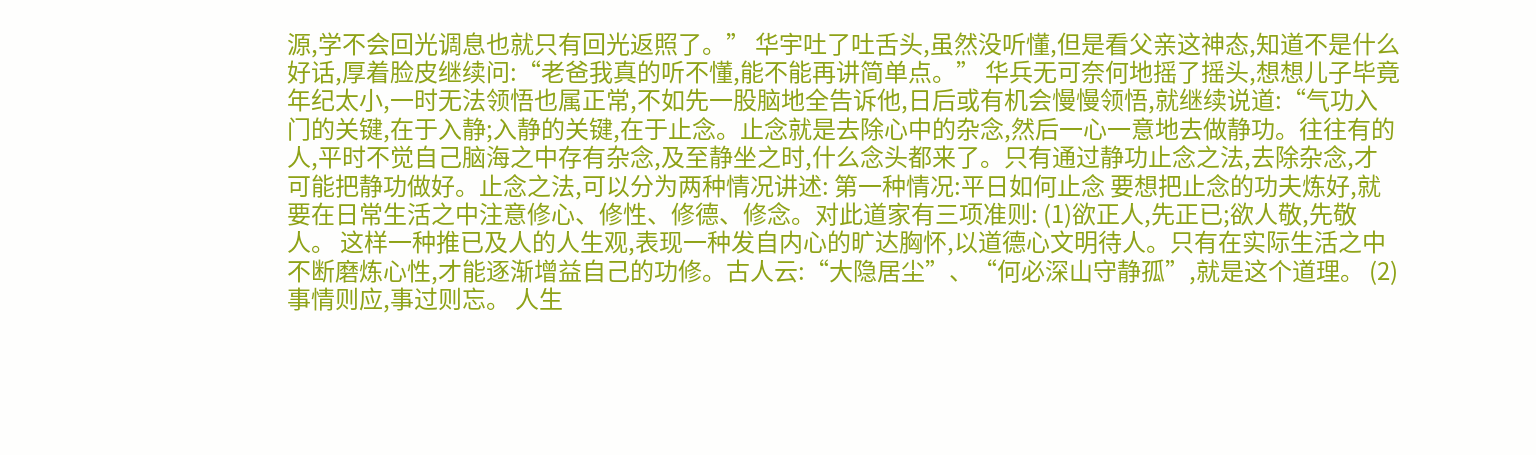源,学不会回光调息也就只有回光返照了。” 华宇吐了吐舌头,虽然没听懂,但是看父亲这神态,知道不是什么好话,厚着脸皮继续问:“老爸我真的听不懂,能不能再讲简单点。” 华兵无可奈何地摇了摇头,想想儿子毕竟年纪太小,一时无法领悟也属正常,不如先一股脑地全告诉他,日后或有机会慢慢领悟,就继续说道:“气功入门的关键,在于入静;入静的关键,在于止念。止念就是去除心中的杂念,然后一心一意地去做静功。往往有的人,平时不觉自己脑海之中存有杂念,及至静坐之时,什么念头都来了。只有通过静功止念之法,去除杂念,才可能把静功做好。止念之法,可以分为两种情况讲述: 第一种情况:平日如何止念 要想把止念的功夫炼好,就要在日常生活之中注意修心、修性、修德、修念。对此道家有三项准则: (1)欲正人,先正已;欲人敬,先敬人。 这样一种推已及人的人生观,表现一种发自内心的旷达胸怀,以道德心文明待人。只有在实际生活之中不断磨炼心性,才能逐渐增益自己的功修。古人云:“大隐居尘”、“何必深山守静孤”,就是这个道理。 (2)事情则应,事过则忘。 人生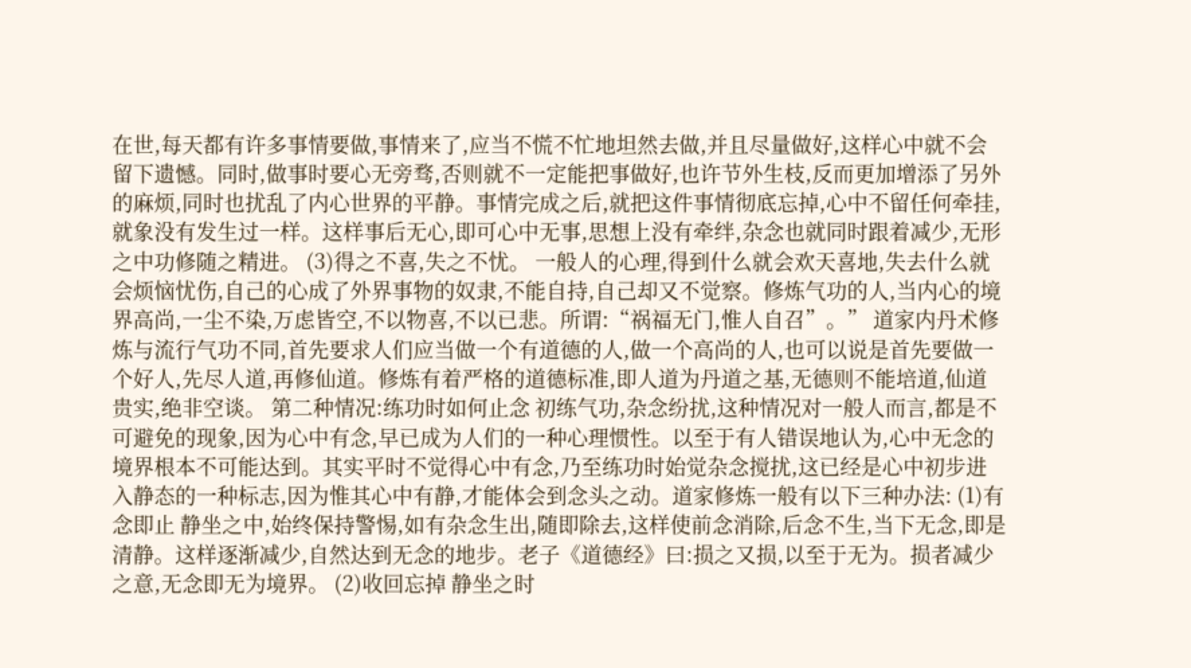在世,每天都有许多事情要做,事情来了,应当不慌不忙地坦然去做,并且尽量做好,这样心中就不会留下遗憾。同时,做事时要心无旁骛,否则就不一定能把事做好,也许节外生枝,反而更加增添了另外的麻烦,同时也扰乱了内心世界的平静。事情完成之后,就把这件事情彻底忘掉,心中不留任何牵挂,就象没有发生过一样。这样事后无心,即可心中无事,思想上没有牵绊,杂念也就同时跟着减少,无形之中功修随之精进。 (3)得之不喜,失之不忧。 一般人的心理,得到什么就会欢天喜地,失去什么就会烦恼忧伤,自己的心成了外界事物的奴隶,不能自持,自己却又不觉察。修炼气功的人,当内心的境界高尚,一尘不染,万虑皆空,不以物喜,不以已悲。所谓:“祸福无门,惟人自召”。” 道家内丹术修炼与流行气功不同,首先要求人们应当做一个有道德的人,做一个高尚的人,也可以说是首先要做一个好人,先尽人道,再修仙道。修炼有着严格的道德标准,即人道为丹道之基,无德则不能培道,仙道贵实,绝非空谈。 第二种情况:练功时如何止念 初练气功,杂念纷扰,这种情况对一般人而言,都是不可避免的现象,因为心中有念,早已成为人们的一种心理惯性。以至于有人错误地认为,心中无念的境界根本不可能达到。其实平时不觉得心中有念,乃至练功时始觉杂念搅扰,这已经是心中初步进入静态的一种标志,因为惟其心中有静,才能体会到念头之动。道家修炼一般有以下三种办法: (1)有念即止 静坐之中,始终保持警惕,如有杂念生出,随即除去,这样使前念消除,后念不生,当下无念,即是清静。这样逐渐减少,自然达到无念的地步。老子《道德经》曰:损之又损,以至于无为。损者减少之意,无念即无为境界。 (2)收回忘掉 静坐之时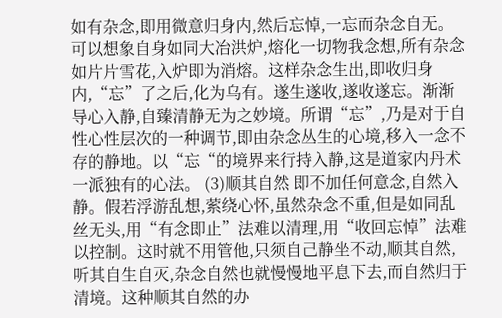如有杂念,即用微意归身内,然后忘悼,一忘而杂念自无。可以想象自身如同大冶洪炉,熔化一切物我念想,所有杂念如片片雪花,入炉即为消熔。这样杂念生出,即收归身内,“忘”了之后,化为乌有。遂生遂收,遂收遂忘。渐渐导心入静,自臻清静无为之妙境。所谓“忘”,乃是对于自性心性层次的一种调节,即由杂念丛生的心境,移入一念不存的静地。以“忘“的境界来行持入静,这是道家内丹术一派独有的心法。 (3)顺其自然 即不加任何意念,自然入静。假若浮游乱想,萦绕心怀,虽然杂念不重,但是如同乱丝无头,用“有念即止”法难以清理,用“收回忘悼”法难以控制。这时就不用管他,只须自己静坐不动,顺其自然,听其自生自灭,杂念自然也就慢慢地平息下去,而自然归于清境。这种顺其自然的办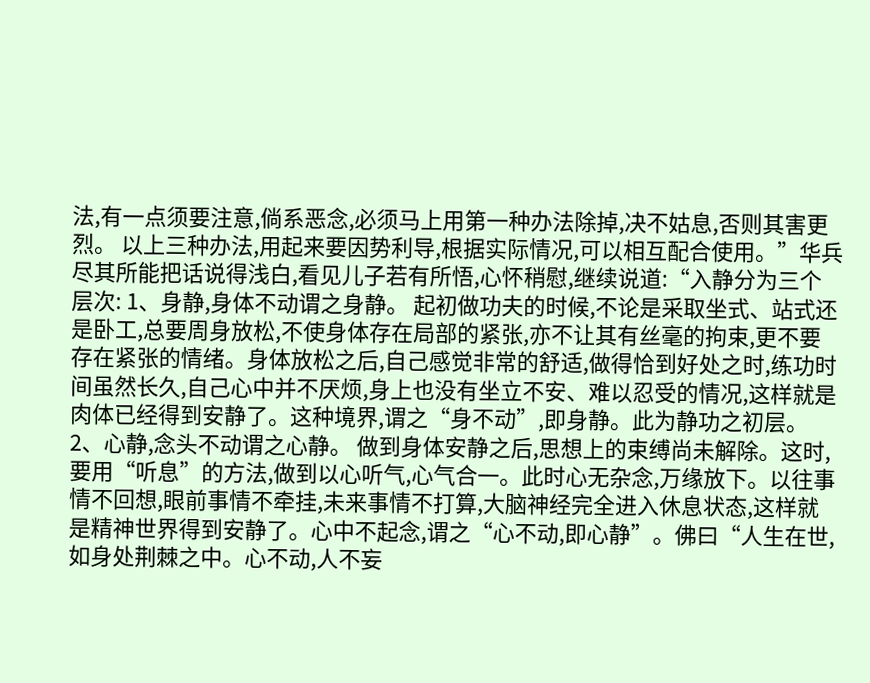法,有一点须要注意,倘系恶念,必须马上用第一种办法除掉,决不姑息,否则其害更烈。 以上三种办法,用起来要因势利导,根据实际情况,可以相互配合使用。”华兵尽其所能把话说得浅白,看见儿子若有所悟,心怀稍慰,继续说道:“入静分为三个层次: 1、身静,身体不动谓之身静。 起初做功夫的时候,不论是采取坐式、站式还是卧工,总要周身放松,不使身体存在局部的紧张,亦不让其有丝毫的拘束,更不要存在紧张的情绪。身体放松之后,自己感觉非常的舒适,做得恰到好处之时,练功时间虽然长久,自己心中并不厌烦,身上也没有坐立不安、难以忍受的情况,这样就是肉体已经得到安静了。这种境界,谓之“身不动”,即身静。此为静功之初层。 2、心静,念头不动谓之心静。 做到身体安静之后,思想上的束缚尚未解除。这时,要用“听息”的方法,做到以心听气,心气合一。此时心无杂念,万缘放下。以往事情不回想,眼前事情不牵挂,未来事情不打算,大脑神经完全进入休息状态,这样就是精神世界得到安静了。心中不起念,谓之“心不动,即心静”。佛曰“人生在世,如身处荆棘之中。心不动,人不妄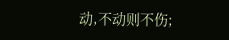动,不动则不伤;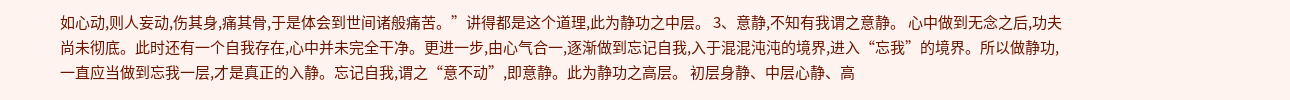如心动,则人妄动,伤其身,痛其骨,于是体会到世间诸般痛苦。”讲得都是这个道理,此为静功之中层。 3、意静,不知有我谓之意静。 心中做到无念之后,功夫尚未彻底。此时还有一个自我存在,心中并未完全干净。更进一步,由心气合一,逐渐做到忘记自我,入于混混沌沌的境界,进入“忘我”的境界。所以做静功,一直应当做到忘我一层,才是真正的入静。忘记自我,谓之“意不动”,即意静。此为静功之高层。 初层身静、中层心静、高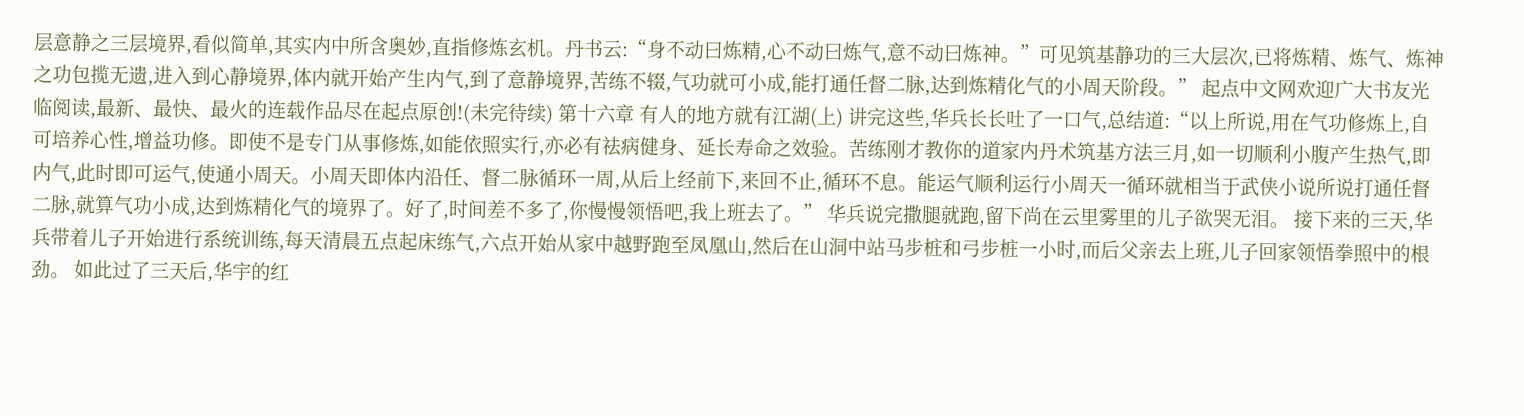层意静之三层境界,看似简单,其实内中所含奥妙,直指修炼玄机。丹书云:“身不动曰炼精,心不动曰炼气,意不动曰炼神。”可见筑基静功的三大层次,已将炼精、炼气、炼神之功包揽无遗,进入到心静境界,体内就开始产生内气,到了意静境界,苦练不辍,气功就可小成,能打通任督二脉,达到炼精化气的小周天阶段。” 起点中文网欢迎广大书友光临阅读,最新、最快、最火的连载作品尽在起点原创!(未完待续) 第十六章 有人的地方就有江湖(上) 讲完这些,华兵长长吐了一口气,总结道:“以上所说,用在气功修炼上,自可培养心性,增益功修。即使不是专门从事修炼,如能依照实行,亦必有祛病健身、延长寿命之效验。苦练刚才教你的道家内丹术筑基方法三月,如一切顺利小腹产生热气,即内气,此时即可运气,使通小周天。小周天即体内沿任、督二脉循环一周,从后上经前下,来回不止,循环不息。能运气顺利运行小周天一循环就相当于武侠小说所说打通任督二脉,就算气功小成,达到炼精化气的境界了。好了,时间差不多了,你慢慢领悟吧,我上班去了。” 华兵说完撒腿就跑,留下尚在云里雾里的儿子欲哭无泪。 接下来的三天,华兵带着儿子开始进行系统训练,每天清晨五点起床练气,六点开始从家中越野跑至凤凰山,然后在山洞中站马步桩和弓步桩一小时,而后父亲去上班,儿子回家领悟拳照中的根劲。 如此过了三天后,华宇的红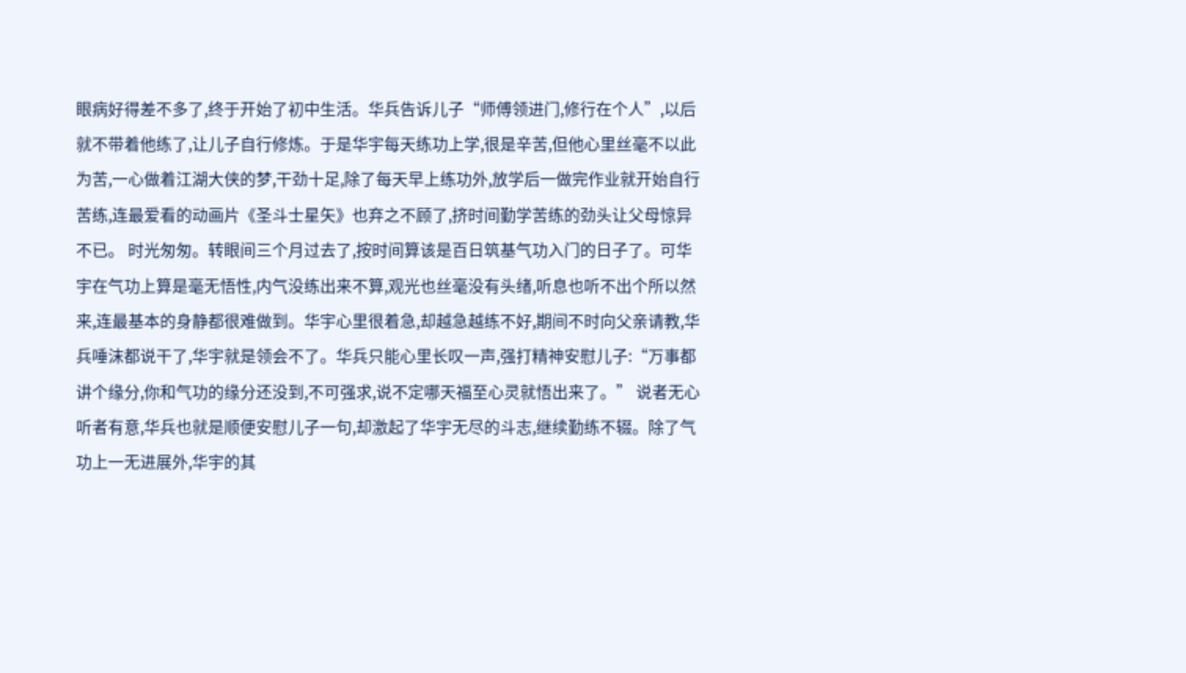眼病好得差不多了,终于开始了初中生活。华兵告诉儿子“师傅领进门,修行在个人”,以后就不带着他练了,让儿子自行修炼。于是华宇每天练功上学,很是辛苦,但他心里丝毫不以此为苦,一心做着江湖大侠的梦,干劲十足,除了每天早上练功外,放学后一做完作业就开始自行苦练,连最爱看的动画片《圣斗士星矢》也弃之不顾了,挤时间勤学苦练的劲头让父母惊异不已。 时光匆匆。转眼间三个月过去了,按时间算该是百日筑基气功入门的日子了。可华宇在气功上算是毫无悟性,内气没练出来不算,观光也丝毫没有头绪,听息也听不出个所以然来,连最基本的身静都很难做到。华宇心里很着急,却越急越练不好,期间不时向父亲请教,华兵唾沫都说干了,华宇就是领会不了。华兵只能心里长叹一声,强打精神安慰儿子:“万事都讲个缘分,你和气功的缘分还没到,不可强求,说不定哪天福至心灵就悟出来了。” 说者无心听者有意,华兵也就是顺便安慰儿子一句,却激起了华宇无尽的斗志,继续勤练不辍。除了气功上一无进展外,华宇的其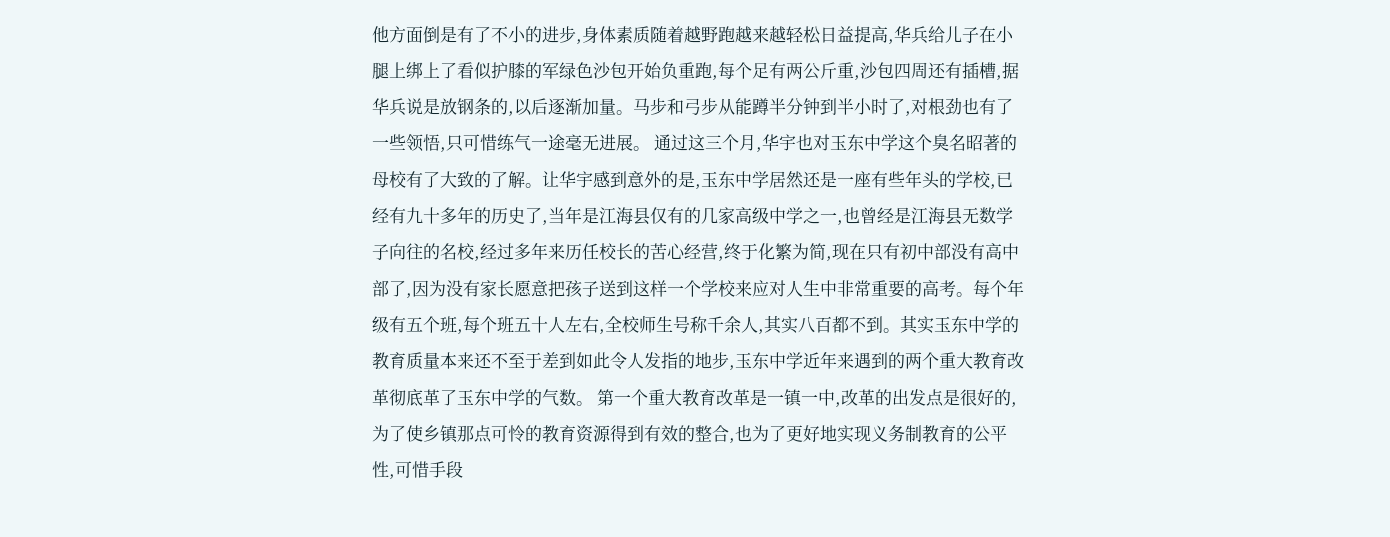他方面倒是有了不小的进步,身体素质随着越野跑越来越轻松日益提高,华兵给儿子在小腿上绑上了看似护膝的军绿色沙包开始负重跑,每个足有两公斤重,沙包四周还有插槽,据华兵说是放钢条的,以后逐渐加量。马步和弓步从能蹲半分钟到半小时了,对根劲也有了一些领悟,只可惜练气一途毫无进展。 通过这三个月,华宇也对玉东中学这个臭名昭著的母校有了大致的了解。让华宇感到意外的是,玉东中学居然还是一座有些年头的学校,已经有九十多年的历史了,当年是江海县仅有的几家高级中学之一,也曾经是江海县无数学子向往的名校,经过多年来历任校长的苦心经营,终于化繁为简,现在只有初中部没有高中部了,因为没有家长愿意把孩子送到这样一个学校来应对人生中非常重要的高考。每个年级有五个班,每个班五十人左右,全校师生号称千余人,其实八百都不到。其实玉东中学的教育质量本来还不至于差到如此令人发指的地步,玉东中学近年来遇到的两个重大教育改革彻底革了玉东中学的气数。 第一个重大教育改革是一镇一中,改革的出发点是很好的,为了使乡镇那点可怜的教育资源得到有效的整合,也为了更好地实现义务制教育的公平性,可惜手段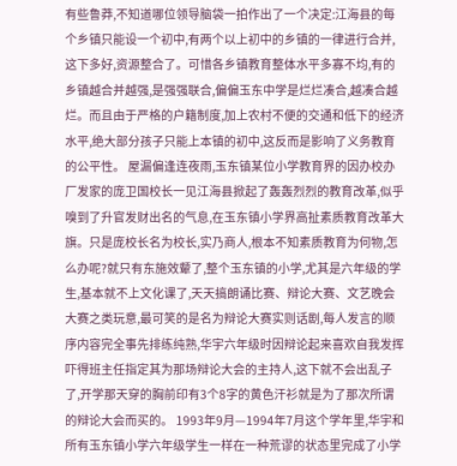有些鲁莽,不知道哪位领导脑袋一拍作出了一个决定:江海县的每个乡镇只能设一个初中,有两个以上初中的乡镇的一律进行合并,这下多好,资源整合了。可惜各乡镇教育整体水平多寡不均,有的乡镇越合并越强,是强强联合,偏偏玉东中学是烂烂凑合,越凑合越烂。而且由于严格的户籍制度,加上农村不便的交通和低下的经济水平,绝大部分孩子只能上本镇的初中,这反而是影响了义务教育的公平性。 屋漏偏逢连夜雨,玉东镇某位小学教育界的因办校办厂发家的庞卫国校长一见江海县掀起了轰轰烈烈的教育改革,似乎嗅到了升官发财出名的气息,在玉东镇小学界高扯素质教育改革大旗。只是庞校长名为校长,实乃商人,根本不知素质教育为何物,怎么办呢?就只有东施效颦了,整个玉东镇的小学,尤其是六年级的学生,基本就不上文化课了,天天搞朗诵比赛、辩论大赛、文艺晚会大赛之类玩意,最可笑的是名为辩论大赛实则话剧,每人发言的顺序内容完全事先排练纯熟,华宇六年级时因辩论起来喜欢自我发挥吓得班主任指定其为那场辩论大会的主持人,这下就不会出乱子了,开学那天穿的胸前印有3个8字的黄色汗衫就是为了那次所谓的辩论大会而买的。 1993年9月—1994年7月这个学年里,华宇和所有玉东镇小学六年级学生一样在一种荒谬的状态里完成了小学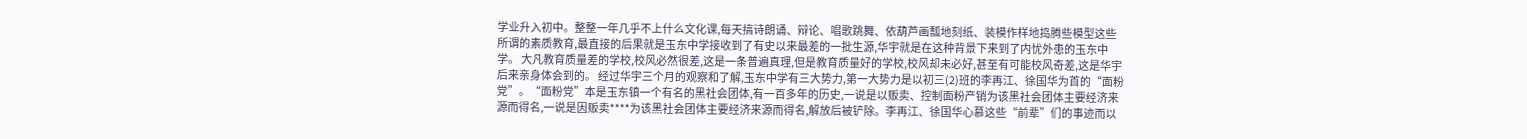学业升入初中。整整一年几乎不上什么文化课,每天搞诗朗诵、辩论、唱歌跳舞、依葫芦画瓢地刻纸、装模作样地捣腾些模型这些所谓的素质教育,最直接的后果就是玉东中学接收到了有史以来最差的一批生源,华宇就是在这种背景下来到了内忧外患的玉东中学。 大凡教育质量差的学校,校风必然很差,这是一条普遍真理,但是教育质量好的学校,校风却未必好,甚至有可能校风奇差,这是华宇后来亲身体会到的。 经过华宇三个月的观察和了解,玉东中学有三大势力,第一大势力是以初三(2)班的李再江、徐国华为首的“面粉党”。“面粉党”本是玉东镇一个有名的黑社会团体,有一百多年的历史,一说是以贩卖、控制面粉产销为该黑社会团体主要经济来源而得名,一说是因贩卖****为该黑社会团体主要经济来源而得名,解放后被铲除。李再江、徐国华心慕这些“前辈”们的事迹而以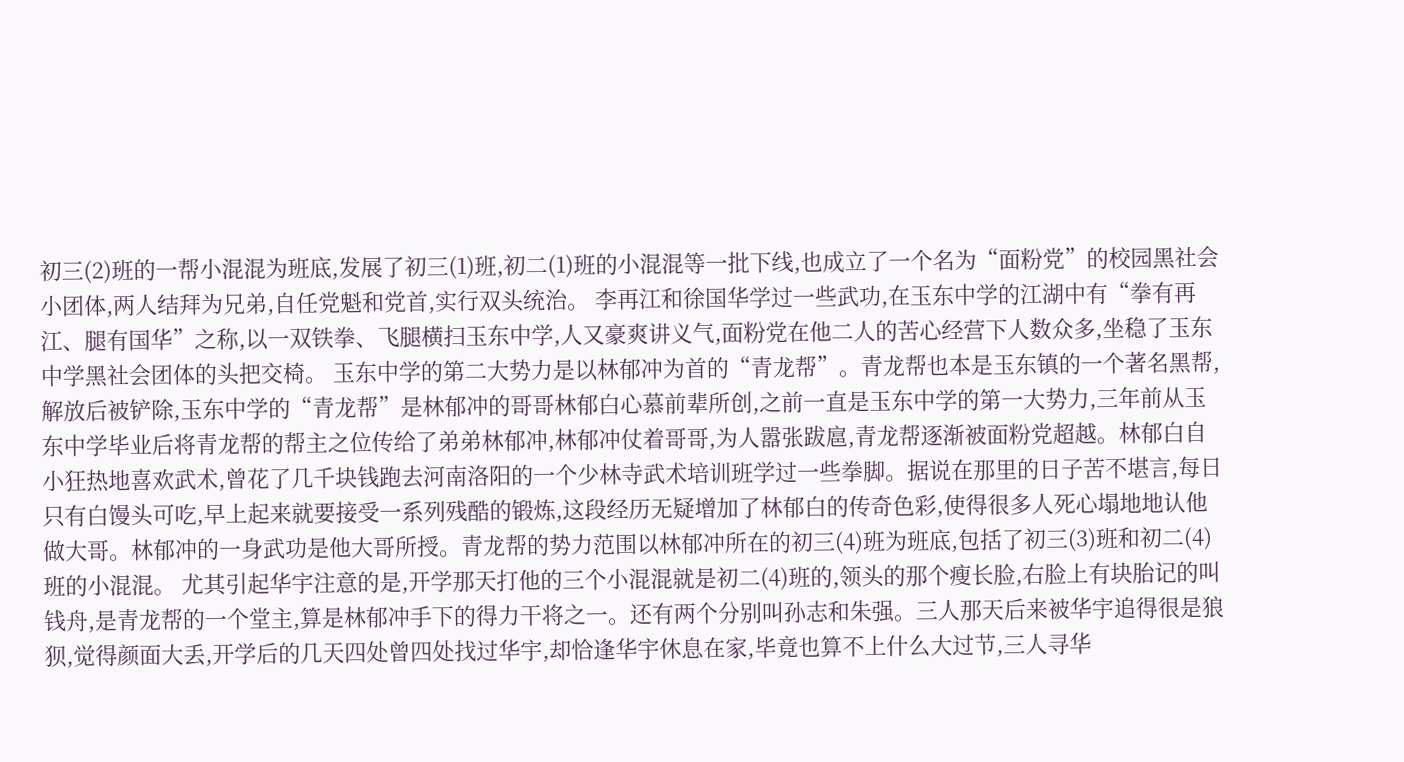初三(2)班的一帮小混混为班底,发展了初三(1)班,初二(1)班的小混混等一批下线,也成立了一个名为“面粉党”的校园黑社会小团体,两人结拜为兄弟,自任党魁和党首,实行双头统治。 李再江和徐国华学过一些武功,在玉东中学的江湖中有“拳有再江、腿有国华”之称,以一双铁拳、飞腿横扫玉东中学,人又豪爽讲义气,面粉党在他二人的苦心经营下人数众多,坐稳了玉东中学黑社会团体的头把交椅。 玉东中学的第二大势力是以林郁冲为首的“青龙帮”。青龙帮也本是玉东镇的一个著名黑帮,解放后被铲除,玉东中学的“青龙帮”是林郁冲的哥哥林郁白心慕前辈所创,之前一直是玉东中学的第一大势力,三年前从玉东中学毕业后将青龙帮的帮主之位传给了弟弟林郁冲,林郁冲仗着哥哥,为人嚣张跋扈,青龙帮逐渐被面粉党超越。林郁白自小狂热地喜欢武术,曾花了几千块钱跑去河南洛阳的一个少林寺武术培训班学过一些拳脚。据说在那里的日子苦不堪言,每日只有白馒头可吃,早上起来就要接受一系列残酷的锻炼,这段经历无疑增加了林郁白的传奇色彩,使得很多人死心塌地地认他做大哥。林郁冲的一身武功是他大哥所授。青龙帮的势力范围以林郁冲所在的初三(4)班为班底,包括了初三(3)班和初二(4)班的小混混。 尤其引起华宇注意的是,开学那天打他的三个小混混就是初二(4)班的,领头的那个瘦长脸,右脸上有块胎记的叫钱舟,是青龙帮的一个堂主,算是林郁冲手下的得力干将之一。还有两个分别叫孙志和朱强。三人那天后来被华宇追得很是狼狈,觉得颜面大丢,开学后的几天四处曾四处找过华宇,却恰逢华宇休息在家,毕竟也算不上什么大过节,三人寻华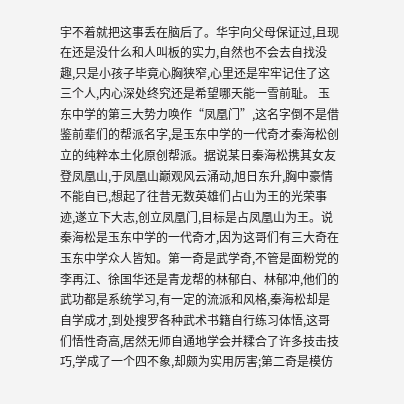宇不着就把这事丢在脑后了。华宇向父母保证过,且现在还是没什么和人叫板的实力,自然也不会去自找没趣,只是小孩子毕竟心胸狭窄,心里还是牢牢记住了这三个人,内心深处终究还是希望哪天能一雪前耻。 玉东中学的第三大势力唤作“凤凰门”,这名字倒不是借鉴前辈们的帮派名字,是玉东中学的一代奇才秦海松创立的纯粹本土化原创帮派。据说某日秦海松携其女友登凤凰山,于凤凰山巅观风云涌动,旭日东升,胸中豪情不能自已,想起了往昔无数英雄们占山为王的光荣事迹,遂立下大志,创立凤凰门,目标是占凤凰山为王。说秦海松是玉东中学的一代奇才,因为这哥们有三大奇在玉东中学众人皆知。第一奇是武学奇,不管是面粉党的李再江、徐国华还是青龙帮的林郁白、林郁冲,他们的武功都是系统学习,有一定的流派和风格,秦海松却是自学成才,到处搜罗各种武术书籍自行练习体悟,这哥们悟性奇高,居然无师自通地学会并糅合了许多技击技巧,学成了一个四不象,却颇为实用厉害;第二奇是模仿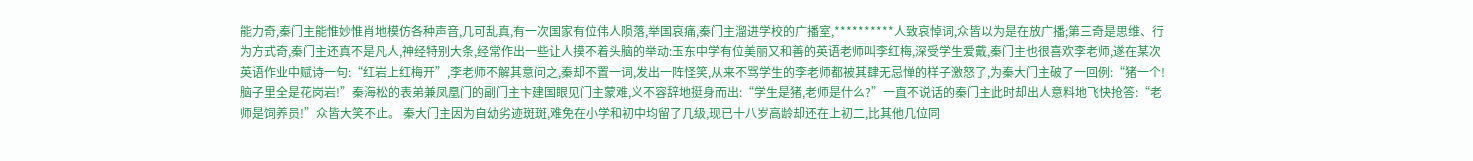能力奇,秦门主能惟妙惟肖地模仿各种声音,几可乱真,有一次国家有位伟人陨落,举国哀痛,秦门主溜进学校的广播室,**********人致哀悼词,众皆以为是在放广播;第三奇是思维、行为方式奇,秦门主还真不是凡人,神经特别大条,经常作出一些让人摸不着头脑的举动:玉东中学有位美丽又和善的英语老师叫李红梅,深受学生爱戴,秦门主也很喜欢李老师,遂在某次英语作业中赋诗一句:“红岩上红梅开”,李老师不解其意问之,秦却不置一词,发出一阵怪笑,从来不骂学生的李老师都被其肆无忌惮的样子激怒了,为秦大门主破了一回例:“猪一个!脑子里全是花岗岩!”秦海松的表弟兼凤凰门的副门主卞建国眼见门主蒙难,义不容辞地挺身而出:“学生是猪,老师是什么?”一直不说话的秦门主此时却出人意料地飞快抢答:“老师是饲养员!”众皆大笑不止。 秦大门主因为自幼劣迹斑斑,难免在小学和初中均留了几级,现已十八岁高龄却还在上初二,比其他几位同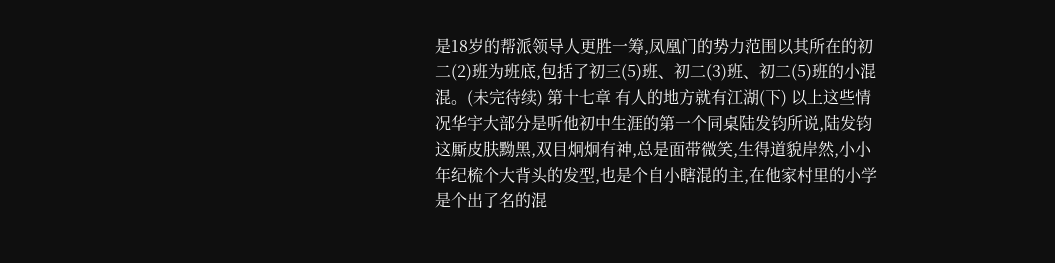是18岁的帮派领导人更胜一筹,凤凰门的势力范围以其所在的初二(2)班为班底,包括了初三(5)班、初二(3)班、初二(5)班的小混混。(未完待续) 第十七章 有人的地方就有江湖(下) 以上这些情况华宇大部分是听他初中生涯的第一个同桌陆发钧所说,陆发钧这厮皮肤黝黑,双目炯炯有神,总是面带微笑,生得道貌岸然,小小年纪梳个大背头的发型,也是个自小瞎混的主,在他家村里的小学是个出了名的混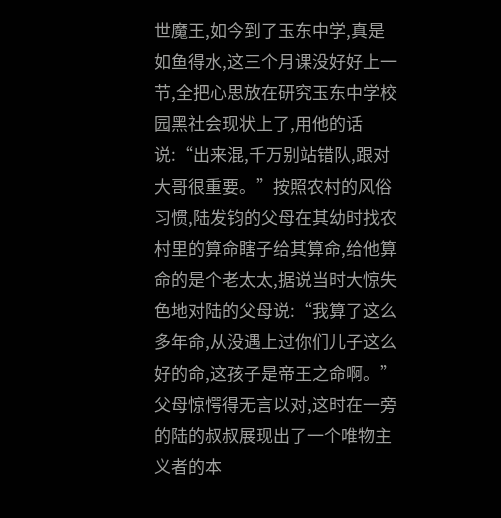世魔王,如今到了玉东中学,真是如鱼得水,这三个月课没好好上一节,全把心思放在研究玉东中学校园黑社会现状上了,用他的话说:“出来混,千万别站错队,跟对大哥很重要。”按照农村的风俗习惯,陆发钧的父母在其幼时找农村里的算命瞎子给其算命,给他算命的是个老太太,据说当时大惊失色地对陆的父母说:“我算了这么多年命,从没遇上过你们儿子这么好的命,这孩子是帝王之命啊。”父母惊愕得无言以对,这时在一旁的陆的叔叔展现出了一个唯物主义者的本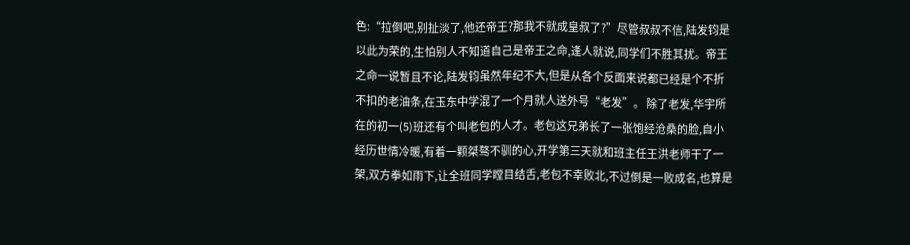色:“拉倒吧,别扯淡了,他还帝王?那我不就成皇叔了?”尽管叔叔不信,陆发钧是以此为荣的,生怕别人不知道自己是帝王之命,逢人就说,同学们不胜其扰。帝王之命一说暂且不论,陆发钧虽然年纪不大,但是从各个反面来说都已经是个不折不扣的老油条,在玉东中学混了一个月就人送外号“老发”。 除了老发,华宇所在的初一(5)班还有个叫老包的人才。老包这兄弟长了一张饱经沧桑的脸,自小经历世情冷暖,有着一颗桀骜不驯的心,开学第三天就和班主任王洪老师干了一架,双方拳如雨下,让全班同学瞠目结舌,老包不幸败北,不过倒是一败成名,也算是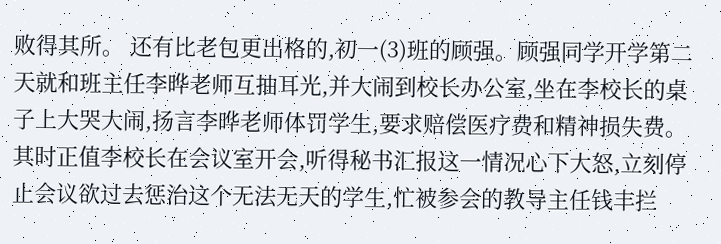败得其所。 还有比老包更出格的,初一(3)班的顾强。顾强同学开学第二天就和班主任李晔老师互抽耳光,并大闹到校长办公室,坐在李校长的桌子上大哭大闹,扬言李晔老师体罚学生,要求赔偿医疗费和精神损失费。 其时正值李校长在会议室开会,听得秘书汇报这一情况心下大怒,立刻停止会议欲过去惩治这个无法无天的学生,忙被参会的教导主任钱丰拦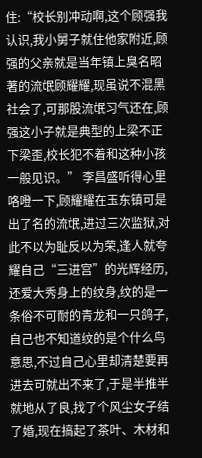住:“校长别冲动啊,这个顾强我认识,我小舅子就住他家附近,顾强的父亲就是当年镇上臭名昭著的流氓顾耀耀,现虽说不混黑社会了,可那股流氓习气还在,顾强这小子就是典型的上梁不正下梁歪,校长犯不着和这种小孩一般见识。” 李昌盛听得心里咯噔一下,顾耀耀在玉东镇可是出了名的流氓,进过三次监狱,对此不以为耻反以为荣,逢人就夸耀自己“三进宫”的光辉经历,还爱大秀身上的纹身,纹的是一条俗不可耐的青龙和一只鸽子,自己也不知道纹的是个什么鸟意思,不过自己心里却清楚要再进去可就出不来了,于是半推半就地从了良,找了个风尘女子结了婚,现在搞起了茶叶、木材和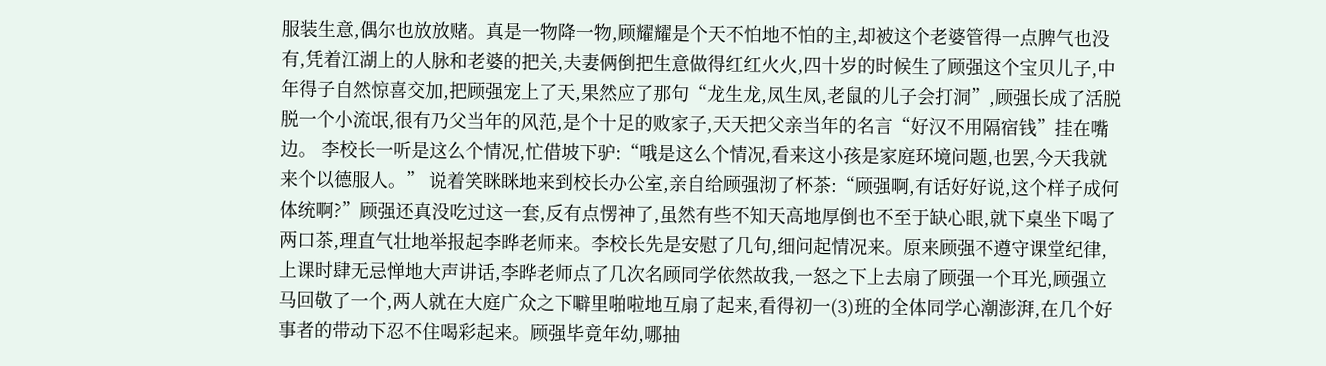服装生意,偶尔也放放赌。真是一物降一物,顾耀耀是个天不怕地不怕的主,却被这个老婆管得一点脾气也没有,凭着江湖上的人脉和老婆的把关,夫妻俩倒把生意做得红红火火,四十岁的时候生了顾强这个宝贝儿子,中年得子自然惊喜交加,把顾强宠上了天,果然应了那句“龙生龙,凤生凤,老鼠的儿子会打洞”,顾强长成了活脱脱一个小流氓,很有乃父当年的风范,是个十足的败家子,天天把父亲当年的名言“好汉不用隔宿钱”挂在嘴边。 李校长一听是这么个情况,忙借坡下驴:“哦是这么个情况,看来这小孩是家庭环境问题,也罢,今天我就来个以德服人。” 说着笑眯眯地来到校长办公室,亲自给顾强沏了杯茶:“顾强啊,有话好好说,这个样子成何体统啊?”顾强还真没吃过这一套,反有点愣神了,虽然有些不知天高地厚倒也不至于缺心眼,就下桌坐下喝了两口茶,理直气壮地举报起李晔老师来。李校长先是安慰了几句,细问起情况来。原来顾强不遵守课堂纪律,上课时肆无忌惮地大声讲话,李晔老师点了几次名顾同学依然故我,一怒之下上去扇了顾强一个耳光,顾强立马回敬了一个,两人就在大庭广众之下噼里啪啦地互扇了起来,看得初一(3)班的全体同学心潮澎湃,在几个好事者的带动下忍不住喝彩起来。顾强毕竟年幼,哪抽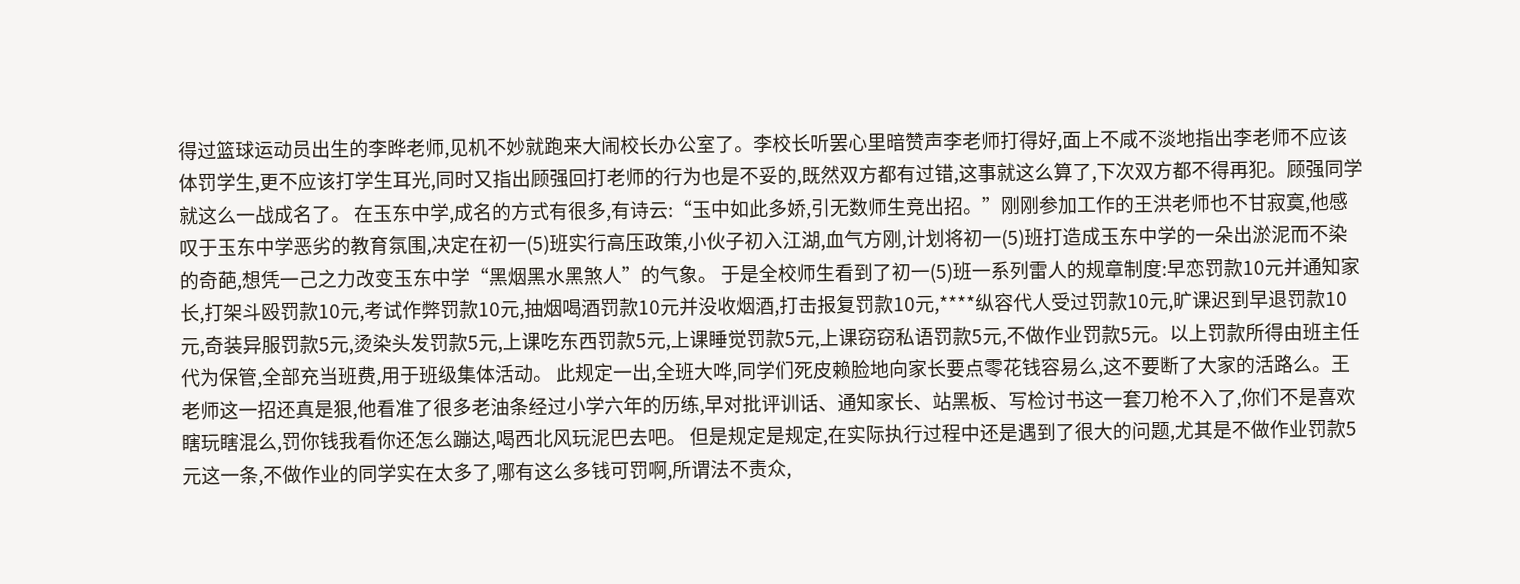得过篮球运动员出生的李晔老师,见机不妙就跑来大闹校长办公室了。李校长听罢心里暗赞声李老师打得好,面上不咸不淡地指出李老师不应该体罚学生,更不应该打学生耳光,同时又指出顾强回打老师的行为也是不妥的,既然双方都有过错,这事就这么算了,下次双方都不得再犯。顾强同学就这么一战成名了。 在玉东中学,成名的方式有很多,有诗云:“玉中如此多娇,引无数师生竞出招。”刚刚参加工作的王洪老师也不甘寂寞,他感叹于玉东中学恶劣的教育氛围,决定在初一(5)班实行高压政策,小伙子初入江湖,血气方刚,计划将初一(5)班打造成玉东中学的一朵出淤泥而不染的奇葩,想凭一己之力改变玉东中学“黑烟黑水黑煞人”的气象。 于是全校师生看到了初一(5)班一系列雷人的规章制度:早恋罚款10元并通知家长,打架斗殴罚款10元,考试作弊罚款10元,抽烟喝酒罚款10元并没收烟酒,打击报复罚款10元,****纵容代人受过罚款10元,旷课迟到早退罚款10元,奇装异服罚款5元,烫染头发罚款5元,上课吃东西罚款5元,上课睡觉罚款5元,上课窃窃私语罚款5元,不做作业罚款5元。以上罚款所得由班主任代为保管,全部充当班费,用于班级集体活动。 此规定一出,全班大哗,同学们死皮赖脸地向家长要点零花钱容易么,这不要断了大家的活路么。王老师这一招还真是狠,他看准了很多老油条经过小学六年的历练,早对批评训话、通知家长、站黑板、写检讨书这一套刀枪不入了,你们不是喜欢瞎玩瞎混么,罚你钱我看你还怎么蹦达,喝西北风玩泥巴去吧。 但是规定是规定,在实际执行过程中还是遇到了很大的问题,尤其是不做作业罚款5元这一条,不做作业的同学实在太多了,哪有这么多钱可罚啊,所谓法不责众,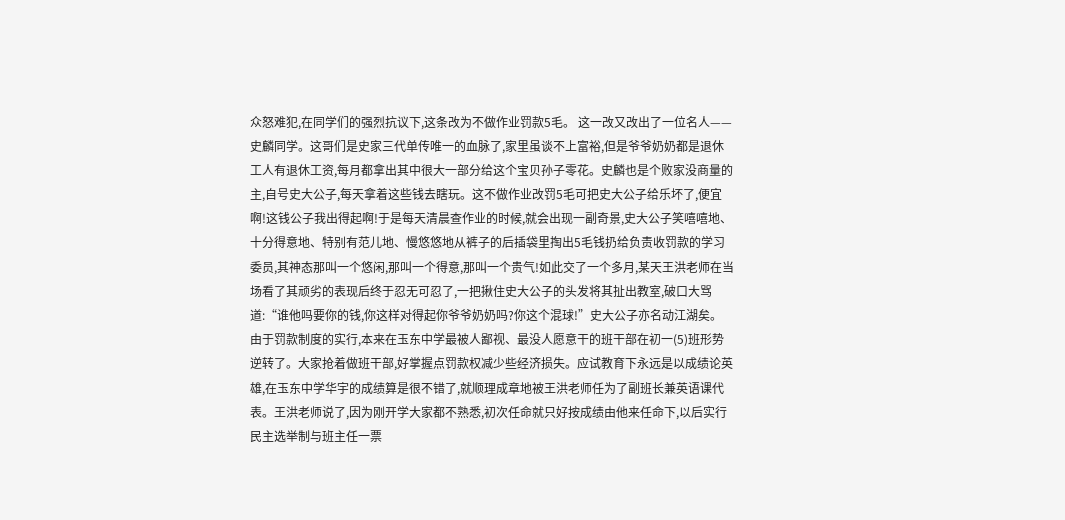众怒难犯,在同学们的强烈抗议下,这条改为不做作业罚款5毛。 这一改又改出了一位名人——史麟同学。这哥们是史家三代单传唯一的血脉了,家里虽谈不上富裕,但是爷爷奶奶都是退休工人有退休工资,每月都拿出其中很大一部分给这个宝贝孙子零花。史麟也是个败家没商量的主,自号史大公子,每天拿着这些钱去瞎玩。这不做作业改罚5毛可把史大公子给乐坏了,便宜啊!这钱公子我出得起啊!于是每天清晨查作业的时候,就会出现一副奇景,史大公子笑嘻嘻地、十分得意地、特别有范儿地、慢悠悠地从裤子的后插袋里掏出5毛钱扔给负责收罚款的学习委员,其神态那叫一个悠闲,那叫一个得意,那叫一个贵气!如此交了一个多月,某天王洪老师在当场看了其顽劣的表现后终于忍无可忍了,一把揪住史大公子的头发将其扯出教室,破口大骂道:“谁他吗要你的钱,你这样对得起你爷爷奶奶吗?你这个混球!”史大公子亦名动江湖矣。 由于罚款制度的实行,本来在玉东中学最被人鄙视、最没人愿意干的班干部在初一(5)班形势逆转了。大家抢着做班干部,好掌握点罚款权减少些经济损失。应试教育下永远是以成绩论英雄,在玉东中学华宇的成绩算是很不错了,就顺理成章地被王洪老师任为了副班长兼英语课代表。王洪老师说了,因为刚开学大家都不熟悉,初次任命就只好按成绩由他来任命下,以后实行民主选举制与班主任一票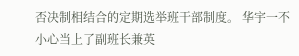否决制相结合的定期选举班干部制度。 华宇一不小心当上了副班长兼英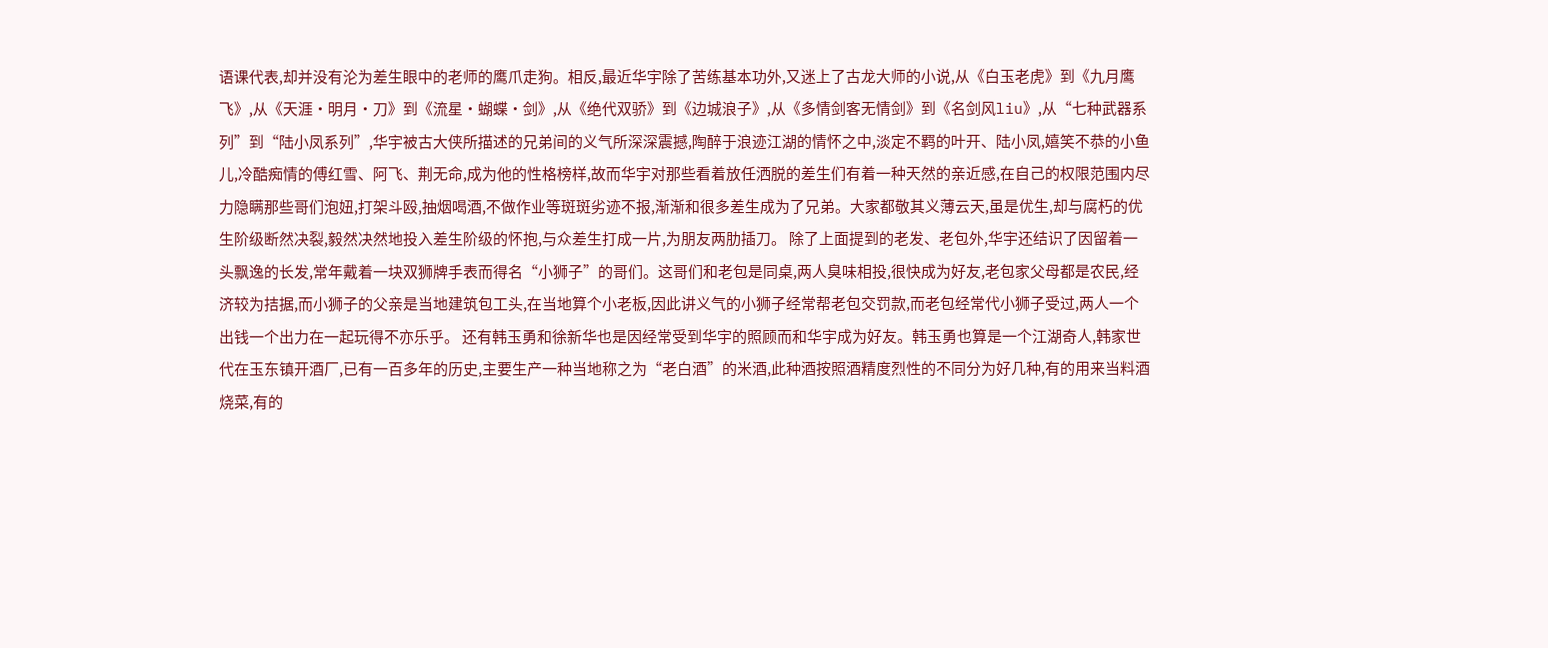语课代表,却并没有沦为差生眼中的老师的鹰爪走狗。相反,最近华宇除了苦练基本功外,又迷上了古龙大师的小说,从《白玉老虎》到《九月鹰飞》,从《天涯·明月·刀》到《流星·蝴蝶·剑》,从《绝代双骄》到《边城浪子》,从《多情剑客无情剑》到《名剑风liu》,从“七种武器系列”到“陆小凤系列”,华宇被古大侠所描述的兄弟间的义气所深深震撼,陶醉于浪迹江湖的情怀之中,淡定不羁的叶开、陆小凤,嬉笑不恭的小鱼儿,冷酷痴情的傅红雪、阿飞、荆无命,成为他的性格榜样,故而华宇对那些看着放任洒脱的差生们有着一种天然的亲近感,在自己的权限范围内尽力隐瞒那些哥们泡妞,打架斗殴,抽烟喝酒,不做作业等斑斑劣迹不报,渐渐和很多差生成为了兄弟。大家都敬其义薄云天,虽是优生,却与腐朽的优生阶级断然决裂,毅然决然地投入差生阶级的怀抱,与众差生打成一片,为朋友两肋插刀。 除了上面提到的老发、老包外,华宇还结识了因留着一头飘逸的长发,常年戴着一块双狮牌手表而得名“小狮子”的哥们。这哥们和老包是同桌,两人臭味相投,很快成为好友,老包家父母都是农民,经济较为拮据,而小狮子的父亲是当地建筑包工头,在当地算个小老板,因此讲义气的小狮子经常帮老包交罚款,而老包经常代小狮子受过,两人一个出钱一个出力在一起玩得不亦乐乎。 还有韩玉勇和徐新华也是因经常受到华宇的照顾而和华宇成为好友。韩玉勇也算是一个江湖奇人,韩家世代在玉东镇开酒厂,已有一百多年的历史,主要生产一种当地称之为“老白酒”的米酒,此种酒按照酒精度烈性的不同分为好几种,有的用来当料酒烧菜,有的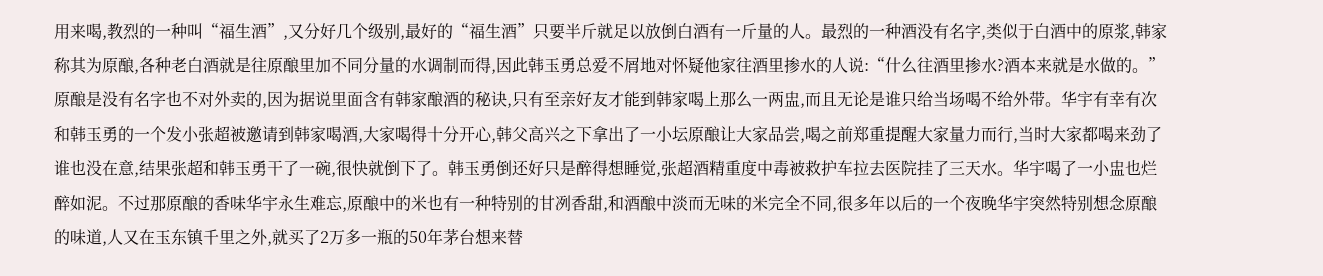用来喝,教烈的一种叫“福生酒”,又分好几个级别,最好的“福生酒”只要半斤就足以放倒白酒有一斤量的人。最烈的一种酒没有名字,类似于白酒中的原浆,韩家称其为原酿,各种老白酒就是往原酿里加不同分量的水调制而得,因此韩玉勇总爱不屑地对怀疑他家往酒里掺水的人说:“什么往酒里掺水?酒本来就是水做的。”原酿是没有名字也不对外卖的,因为据说里面含有韩家酿酒的秘诀,只有至亲好友才能到韩家喝上那么一两盅,而且无论是谁只给当场喝不给外带。华宇有幸有次和韩玉勇的一个发小张超被邀请到韩家喝酒,大家喝得十分开心,韩父高兴之下拿出了一小坛原酿让大家品尝,喝之前郑重提醒大家量力而行,当时大家都喝来劲了谁也没在意,结果张超和韩玉勇干了一碗,很快就倒下了。韩玉勇倒还好只是醉得想睡觉,张超酒精重度中毒被救护车拉去医院挂了三天水。华宇喝了一小盅也烂醉如泥。不过那原酿的香味华宇永生难忘,原酿中的米也有一种特别的甘冽香甜,和酒酿中淡而无味的米完全不同,很多年以后的一个夜晚华宇突然特别想念原酿的味道,人又在玉东镇千里之外,就买了2万多一瓶的50年茅台想来替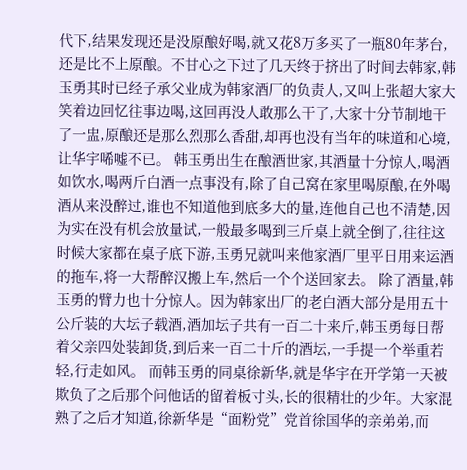代下,结果发现还是没原酿好喝,就又花8万多买了一瓶80年茅台,还是比不上原酿。不甘心之下过了几天终于挤出了时间去韩家,韩玉勇其时已经子承父业成为韩家酒厂的负责人,又叫上张超大家大笑着边回忆往事边喝,这回再没人敢那么干了,大家十分节制地干了一盅,原酿还是那么烈那么香甜,却再也没有当年的味道和心境,让华宇唏嘘不已。 韩玉勇出生在酿酒世家,其酒量十分惊人,喝酒如饮水,喝两斤白酒一点事没有,除了自己窝在家里喝原酿,在外喝酒从来没醉过,谁也不知道他到底多大的量,连他自己也不清楚,因为实在没有机会放量试,一般最多喝到三斤桌上就全倒了,往往这时候大家都在桌子底下游,玉勇兄就叫来他家酒厂里平日用来运酒的拖车,将一大帮醉汉搬上车,然后一个个送回家去。 除了酒量,韩玉勇的臂力也十分惊人。因为韩家出厂的老白酒大部分是用五十公斤装的大坛子载酒,酒加坛子共有一百二十来斤,韩玉勇每日帮着父亲四处装卸货,到后来一百二十斤的酒坛,一手提一个举重若轻,行走如风。 而韩玉勇的同桌徐新华,就是华宇在开学第一天被欺负了之后那个问他话的留着板寸头,长的很精壮的少年。大家混熟了之后才知道,徐新华是“面粉党”党首徐国华的亲弟弟,而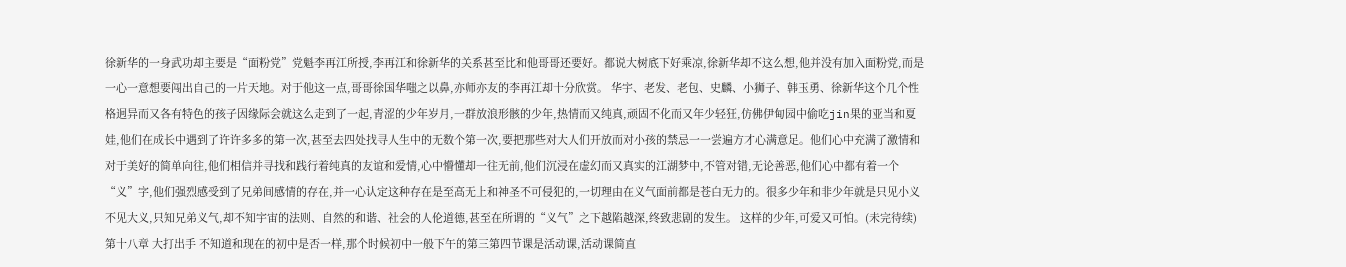徐新华的一身武功却主要是“面粉党”党魁李再江所授,李再江和徐新华的关系甚至比和他哥哥还要好。都说大树底下好乘凉,徐新华却不这么想,他并没有加入面粉党,而是一心一意想要闯出自己的一片天地。对于他这一点,哥哥徐国华嗤之以鼻,亦师亦友的李再江却十分欣赏。 华宇、老发、老包、史麟、小狮子、韩玉勇、徐新华这个几个性格迥异而又各有特色的孩子因缘际会就这么走到了一起,青涩的少年岁月,一群放浪形骸的少年,热情而又纯真,顽固不化而又年少轻狂,仿佛伊甸园中偷吃jin果的亚当和夏娃,他们在成长中遇到了许许多多的第一次,甚至去四处找寻人生中的无数个第一次,要把那些对大人们开放而对小孩的禁忌一一尝遍方才心满意足。他们心中充满了激情和对于美好的简单向往,他们相信并寻找和践行着纯真的友谊和爱情,心中懵懂却一往无前,他们沉浸在虚幻而又真实的江湖梦中,不管对错,无论善恶,他们心中都有着一个“义”字,他们强烈感受到了兄弟间感情的存在,并一心认定这种存在是至高无上和神圣不可侵犯的,一切理由在义气面前都是苍白无力的。很多少年和非少年就是只见小义不见大义,只知兄弟义气,却不知宇宙的法则、自然的和谐、社会的人伦道德,甚至在所谓的“义气”之下越陷越深,终致悲剧的发生。 这样的少年,可爱又可怕。(未完待续) 第十八章 大打出手 不知道和现在的初中是否一样,那个时候初中一般下午的第三第四节课是活动课,活动课简直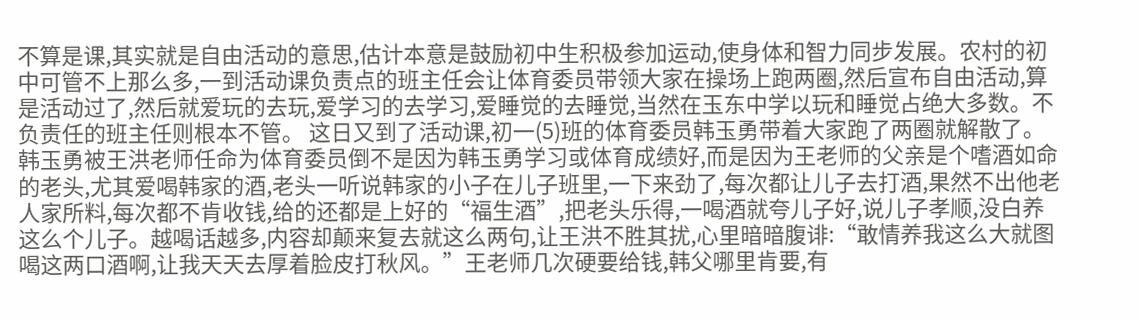不算是课,其实就是自由活动的意思,估计本意是鼓励初中生积极参加运动,使身体和智力同步发展。农村的初中可管不上那么多,一到活动课负责点的班主任会让体育委员带领大家在操场上跑两圈,然后宣布自由活动,算是活动过了,然后就爱玩的去玩,爱学习的去学习,爱睡觉的去睡觉,当然在玉东中学以玩和睡觉占绝大多数。不负责任的班主任则根本不管。 这日又到了活动课,初一(5)班的体育委员韩玉勇带着大家跑了两圈就解散了。韩玉勇被王洪老师任命为体育委员倒不是因为韩玉勇学习或体育成绩好,而是因为王老师的父亲是个嗜酒如命的老头,尤其爱喝韩家的酒,老头一听说韩家的小子在儿子班里,一下来劲了,每次都让儿子去打酒,果然不出他老人家所料,每次都不肯收钱,给的还都是上好的“福生酒”,把老头乐得,一喝酒就夸儿子好,说儿子孝顺,没白养这么个儿子。越喝话越多,内容却颠来复去就这么两句,让王洪不胜其扰,心里暗暗腹诽:“敢情养我这么大就图喝这两口酒啊,让我天天去厚着脸皮打秋风。”王老师几次硬要给钱,韩父哪里肯要,有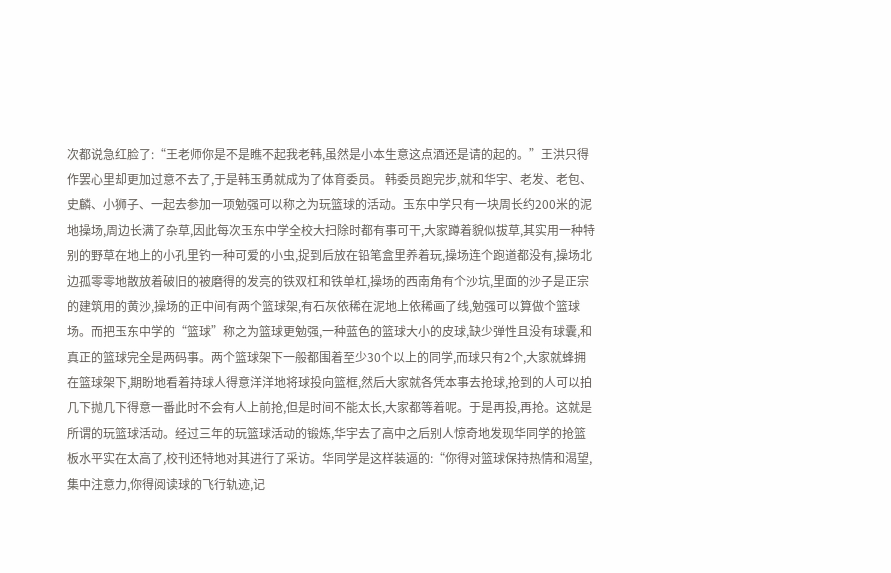次都说急红脸了:“王老师你是不是瞧不起我老韩,虽然是小本生意这点酒还是请的起的。”王洪只得作罢心里却更加过意不去了,于是韩玉勇就成为了体育委员。 韩委员跑完步,就和华宇、老发、老包、史麟、小狮子、一起去参加一项勉强可以称之为玩篮球的活动。玉东中学只有一块周长约200米的泥地操场,周边长满了杂草,因此每次玉东中学全校大扫除时都有事可干,大家蹲着貌似拔草,其实用一种特别的野草在地上的小孔里钓一种可爱的小虫,捉到后放在铅笔盒里养着玩,操场连个跑道都没有,操场北边孤零零地散放着破旧的被磨得的发亮的铁双杠和铁单杠,操场的西南角有个沙坑,里面的沙子是正宗的建筑用的黄沙,操场的正中间有两个篮球架,有石灰依稀在泥地上依稀画了线,勉强可以算做个篮球场。而把玉东中学的“篮球”称之为篮球更勉强,一种蓝色的篮球大小的皮球,缺少弹性且没有球囊,和真正的篮球完全是两码事。两个篮球架下一般都围着至少30个以上的同学,而球只有2个,大家就蜂拥在篮球架下,期盼地看着持球人得意洋洋地将球投向篮框,然后大家就各凭本事去抢球,抢到的人可以拍几下抛几下得意一番此时不会有人上前抢,但是时间不能太长,大家都等着呢。于是再投,再抢。这就是所谓的玩篮球活动。经过三年的玩篮球活动的锻炼,华宇去了高中之后别人惊奇地发现华同学的抢篮板水平实在太高了,校刊还特地对其进行了采访。华同学是这样装逼的:“你得对篮球保持热情和渴望,集中注意力,你得阅读球的飞行轨迹,记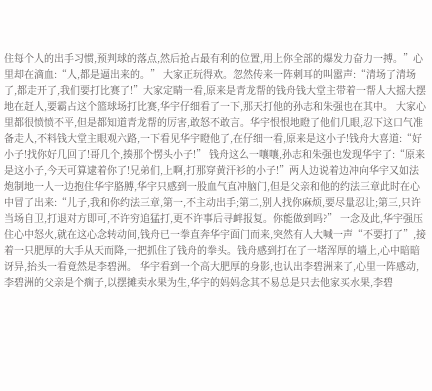住每个人的出手习惯,预判球的落点,然后抢占最有利的位置,用上你全部的爆发力奋力一搏。”心里却在滴血:“人,都是逼出来的。” 大家正玩得欢。忽然传来一阵刺耳的叫嚣声:“清场了清场了,都走开了,我们要打比赛了!”大家定睛一看,原来是青龙帮的钱舟钱大堂主带着一帮人大摇大摆地在赶人,要霸占这个篮球场打比赛,华宇仔细看了一下,那天打他的孙志和朱强也在其中。 大家心里都很愤愤不平,但是都知道青龙帮的厉害,敢怒不敢言。华宇恨恨地瞪了他们几眼,忍下这口气准备走人,不料钱大堂主眼观六路,一下看见华宇瞪他了,在仔细一看,原来是这小子!钱舟大喜道:“好小子!找你好几回了!哥几个,揍那个愣头小子!” 钱舟这么一嚷嚷,孙志和朱强也发现华宇了:“原来是这小子,今天可算逮着你了!兄弟们,上啊,打那穿黄汗衫的小子!”两人边说着边冲向华宇又如法炮制地一人一边抱住华宇胳膊,华宇只感到一股血气直冲脑门,但是父亲和他的约法三章此时在心中冒了出来:“儿子,我和你约法三章,第一,不主动出手;第二,别人找你麻烦,要尽量忍让;第三,只许当场自卫,打退对方即可,不许穷追猛打,更不许事后寻衅报复。你能做到吗?” 一念及此,华宇强压住心中怒火,就在这心念转动间,钱舟已一拳直奔华宇面门而来,突然有人大喊一声“不要打了”,接着一只肥厚的大手从天而降,一把抓住了钱舟的拳头。钱舟感到打在了一堵浑厚的墙上,心中暗暗讶异,抬头一看竟然是李碧洲。 华宇看到一个高大肥厚的身影,也认出李碧洲来了,心里一阵感动,李碧洲的父亲是个瘸子,以摆摊卖水果为生,华宇的妈妈念其不易总是只去他家买水果,李碧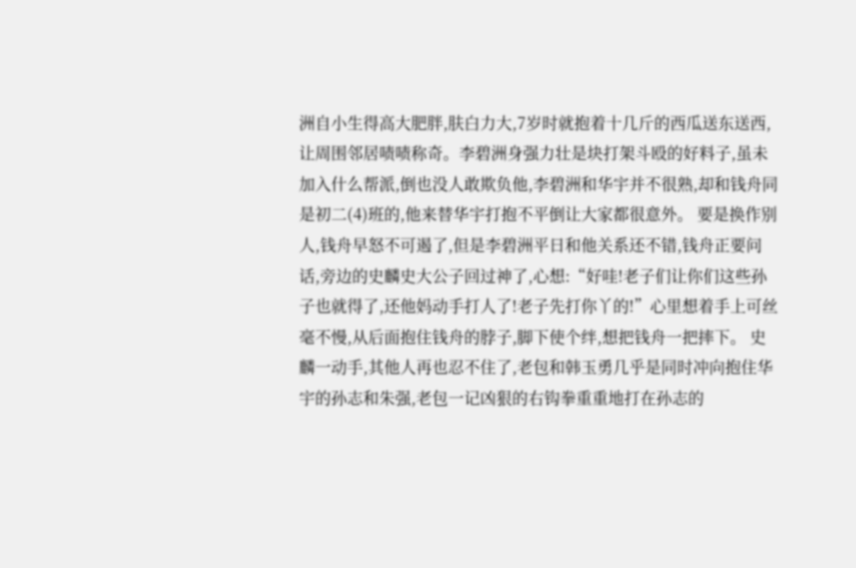洲自小生得高大肥胖,肤白力大,7岁时就抱着十几斤的西瓜送东送西,让周围邻居啧啧称奇。李碧洲身强力壮是块打架斗殴的好料子,虽未加入什么帮派,倒也没人敢欺负他,李碧洲和华宇并不很熟,却和钱舟同是初二(4)班的,他来替华宇打抱不平倒让大家都很意外。 要是换作别人,钱舟早怒不可遏了,但是李碧洲平日和他关系还不错,钱舟正要问话,旁边的史麟史大公子回过神了,心想:“好哇!老子们让你们这些孙子也就得了,还他妈动手打人了!老子先打你丫的!”心里想着手上可丝毫不慢,从后面抱住钱舟的脖子,脚下使个绊,想把钱舟一把摔下。 史麟一动手,其他人再也忍不住了,老包和韩玉勇几乎是同时冲向抱住华宇的孙志和朱强,老包一记凶狠的右钩拳重重地打在孙志的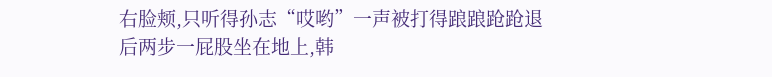右脸颊,只听得孙志“哎哟”一声被打得踉踉跄跄退后两步一屁股坐在地上,韩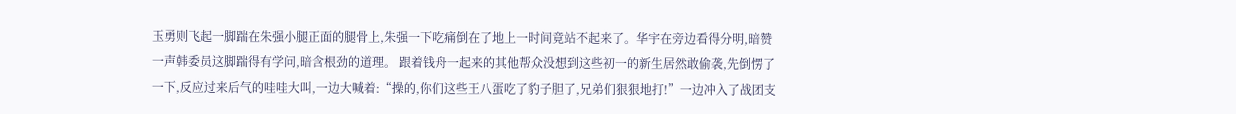玉勇则飞起一脚踹在朱强小腿正面的腿骨上,朱强一下吃痛倒在了地上一时间竟站不起来了。华宇在旁边看得分明,暗赞一声韩委员这脚踹得有学问,暗含根劲的道理。 跟着钱舟一起来的其他帮众没想到这些初一的新生居然敢偷袭,先倒愣了一下,反应过来后气的哇哇大叫,一边大喊着:“操的,你们这些王八蛋吃了豹子胆了,兄弟们狠狠地打!”一边冲入了战团支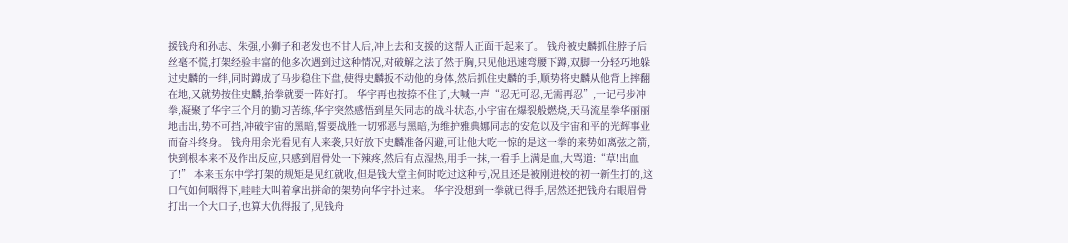援钱舟和孙志、朱强,小狮子和老发也不甘人后,冲上去和支援的这帮人正面干起来了。 钱舟被史麟抓住脖子后丝毫不慌,打架经验丰富的他多次遇到过这种情况,对破解之法了然于胸,只见他迅速弯腰下蹲,双脚一分轻巧地躲过史麟的一绊,同时蹲成了马步稳住下盘,使得史麟扳不动他的身体,然后抓住史麟的手,顺势将史麟从他背上摔翻在地,又就势按住史麟,抬拳就要一阵好打。 华宇再也按捺不住了,大喊一声“忍无可忍,无需再忍”,一记弓步冲拳,凝聚了华宇三个月的勤习苦练,华宇突然感悟到星矢同志的战斗状态,小宇宙在爆裂般燃烧,天马流星拳华丽丽地击出,势不可挡,冲破宇宙的黑暗,誓要战胜一切邪恶与黑暗,为维护雅典娜同志的安危以及宇宙和平的光辉事业而奋斗终身。 钱舟用余光看见有人来袭,只好放下史麟准备闪避,可让他大吃一惊的是这一拳的来势如离弦之箭,快到根本来不及作出反应,只感到眉骨处一下辣疼,然后有点湿热,用手一抹,一看手上满是血,大骂道:“草!出血了!” 本来玉东中学打架的规矩是见红就收,但是钱大堂主何时吃过这种亏,况且还是被刚进校的初一新生打的,这口气如何咽得下,哇哇大叫着拿出拼命的架势向华宇扑过来。 华宇没想到一拳就已得手,居然还把钱舟右眼眉骨打出一个大口子,也算大仇得报了,见钱舟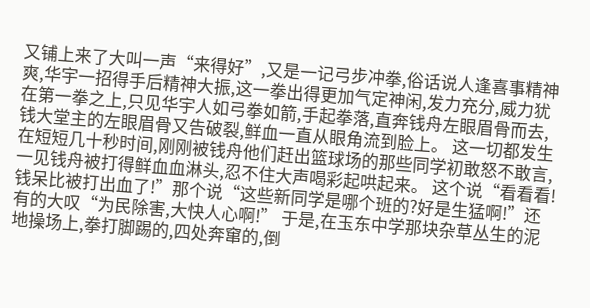又铺上来了大叫一声“来得好”,又是一记弓步冲拳,俗话说人逢喜事精神爽,华宇一招得手后精神大振,这一拳出得更加气定神闲,发力充分,威力犹在第一拳之上,只见华宇人如弓拳如箭,手起拳落,直奔钱舟左眼眉骨而去,钱大堂主的左眼眉骨又告破裂,鲜血一直从眼角流到脸上。 这一切都发生在短短几十秒时间,刚刚被钱舟他们赶出篮球场的那些同学初敢怒不敢言,一见钱舟被打得鲜血血淋头,忍不住大声喝彩起哄起来。 这个说“看看看!钱呆比被打出血了!”那个说“这些新同学是哪个班的?好是生猛啊!”还有的大叹“为民除害,大快人心啊!” 于是,在玉东中学那块杂草丛生的泥地操场上,拳打脚踢的,四处奔窜的,倒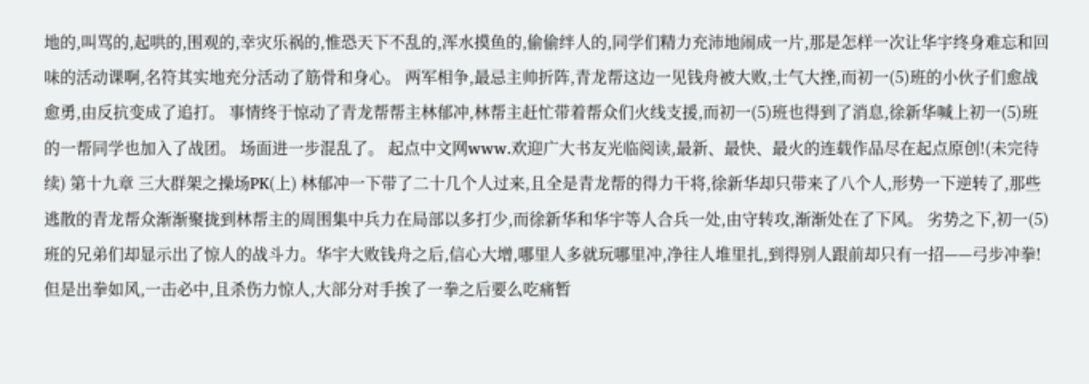地的,叫骂的,起哄的,围观的,幸灾乐祸的,惟恐天下不乱的,浑水摸鱼的,偷偷绊人的,同学们精力充沛地闹成一片,那是怎样一次让华宇终身难忘和回味的活动课啊,名符其实地充分活动了筋骨和身心。 两军相争,最忌主帅折阵,青龙帮这边一见钱舟被大败,士气大挫,而初一(5)班的小伙子们愈战愈勇,由反抗变成了追打。 事情终于惊动了青龙帮帮主林郁冲,林帮主赶忙带着帮众们火线支援,而初一(5)班也得到了消息,徐新华喊上初一(5)班的一帮同学也加入了战团。 场面进一步混乱了。 起点中文网www.欢迎广大书友光临阅读,最新、最快、最火的连载作品尽在起点原创!(未完待续) 第十九章 三大群架之操场PK(上) 林郁冲一下带了二十几个人过来,且全是青龙帮的得力干将,徐新华却只带来了八个人,形势一下逆转了,那些逃散的青龙帮众渐渐聚拢到林帮主的周围集中兵力在局部以多打少,而徐新华和华宇等人合兵一处,由守转攻,渐渐处在了下风。 劣势之下,初一(5)班的兄弟们却显示出了惊人的战斗力。华宇大败钱舟之后,信心大增,哪里人多就玩哪里冲,净往人堆里扎,到得别人跟前却只有一招——弓步冲拳!但是出拳如风,一击必中,且杀伤力惊人,大部分对手挨了一拳之后要么吃痛暂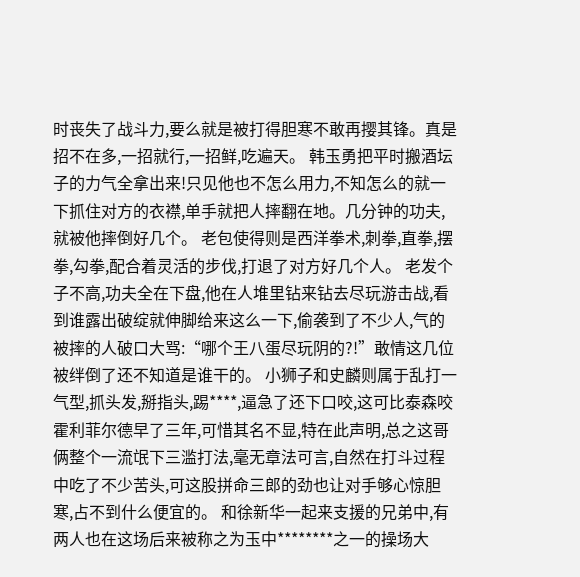时丧失了战斗力,要么就是被打得胆寒不敢再撄其锋。真是招不在多,一招就行,一招鲜,吃遍天。 韩玉勇把平时搬酒坛子的力气全拿出来!只见他也不怎么用力,不知怎么的就一下抓住对方的衣襟,单手就把人摔翻在地。几分钟的功夫,就被他摔倒好几个。 老包使得则是西洋拳术,刺拳,直拳,摆拳,勾拳,配合着灵活的步伐,打退了对方好几个人。 老发个子不高,功夫全在下盘,他在人堆里钻来钻去尽玩游击战,看到谁露出破绽就伸脚给来这么一下,偷袭到了不少人,气的被摔的人破口大骂:“哪个王八蛋尽玩阴的?!”敢情这几位被绊倒了还不知道是谁干的。 小狮子和史麟则属于乱打一气型,抓头发,掰指头,踢****,逼急了还下口咬,这可比泰森咬霍利菲尔德早了三年,可惜其名不显,特在此声明,总之这哥俩整个一流氓下三滥打法,毫无章法可言,自然在打斗过程中吃了不少苦头,可这股拼命三郎的劲也让对手够心惊胆寒,占不到什么便宜的。 和徐新华一起来支援的兄弟中,有两人也在这场后来被称之为玉中********之一的操场大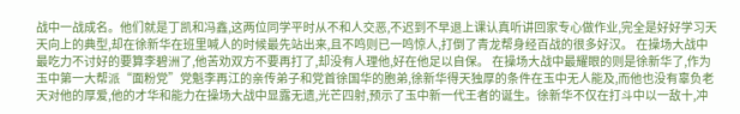战中一战成名。他们就是丁凯和冯鑫,这两位同学平时从不和人交恶,不迟到不早退上课认真听讲回家专心做作业,完全是好好学习天天向上的典型,却在徐新华在班里喊人的时候最先站出来,且不鸣则已一鸣惊人,打倒了青龙帮身经百战的很多好汉。 在操场大战中最吃力不讨好的要算李碧洲了,他苦劝双方不要再打了,却没有人理他,好在他足以自保。 在操场大战中最耀眼的则是徐新华了,作为玉中第一大帮派“面粉党”党魁李再江的亲传弟子和党首徐国华的胞弟,徐新华得天独厚的条件在玉中无人能及,而他也没有辜负老天对他的厚爱,他的才华和能力在操场大战中显露无遗,光芒四射,预示了玉中新一代王者的诞生。徐新华不仅在打斗中以一敌十,冲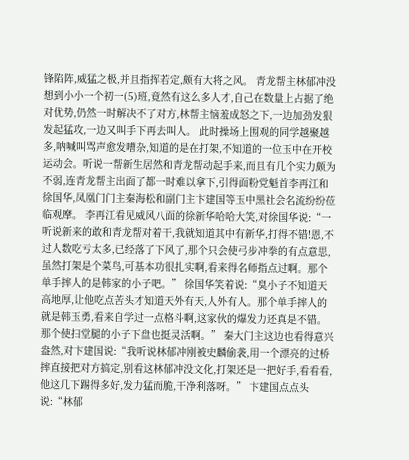锋陷阵,威猛之极,并且指挥若定,颇有大将之风。 青龙帮主林郁冲没想到小小一个初一(5)班,竟然有这么多人才,自己在数量上占据了绝对优势,仍然一时解决不了对方,林帮主恼羞成怒之下,一边加劲发狠发起猛攻,一边又叫手下再去叫人。 此时操场上围观的同学越聚越多,呐喊叫骂声愈发嘈杂,知道的是在打架,不知道的一位玉中在开校运动会。听说一帮新生居然和青龙帮动起手来,而且有几个实力颇为不弱,连青龙帮主出面了都一时难以拿下,引得面粉党魁首李再江和徐国华,凤凰门门主秦海松和副门主卞建国等玉中黑社会名流纷纷莅临观摩。 李再江看见威风八面的徐新华哈哈大笑,对徐国华说:“一听说新来的敢和青龙帮对着干,我就知道其中有新华,打得不错!恩,不过人数吃亏太多,已经落了下风了,那个只会使弓步冲拳的有点意思,虽然打架是个菜鸟,可基本功很扎实啊,看来得名师指点过啊。那个单手摔人的是韩家的小子吧。” 徐国华笑着说:“臭小子不知道天高地厚,让他吃点苦头才知道天外有天,人外有人。那个单手摔人的就是韩玉勇,看来自学过一点格斗啊,这家伙的爆发力还真是不错。那个使扫堂腿的小子下盘也挺灵活啊。” 秦大门主这边也看得意兴盎然,对卞建国说:“我听说林郁冲刚被史麟偷袭,用一个漂亮的过桥摔直接把对方搞定,别看这林郁冲没文化,打架还是一把好手,看看看,他这几下踢得多好,发力猛而脆,干净利落呀。” 卞建国点点头说:“林郁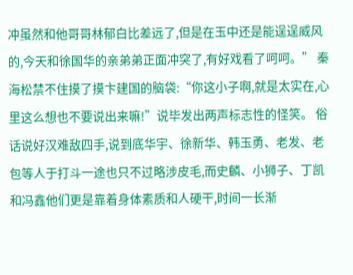冲虽然和他哥哥林郁白比差远了,但是在玉中还是能逞逞威风的,今天和徐国华的亲弟弟正面冲突了,有好戏看了呵呵。” 秦海松禁不住摸了摸卞建国的脑袋:“你这小子啊,就是太实在,心里这么想也不要说出来嘛!”说毕发出两声标志性的怪笑。 俗话说好汉难敌四手,说到底华宇、徐新华、韩玉勇、老发、老包等人于打斗一途也只不过略涉皮毛,而史麟、小狮子、丁凯和冯鑫他们更是靠着身体素质和人硬干,时间一长渐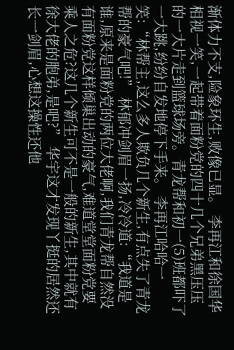渐体力不支,险象环生,败像已显。 李再江和徐国华相视一笑,一起带着面粉党的四十几个兄弟黑压压的一大片走到篮球场旁。青龙帮和初一(5)班都吓了一大跳,纷纷自发地停下手来。 李再江哈哈一笑:“林帮主,这么多人欺负几个新生,有点失了青龙帮的豪气吧!” 林郁冲剑眉一扬,冷冷道:“我道是谁,原来是面粉党的两位大佬啊,我们青龙帮自然没有面粉党这样倾巢出动的豪气,难道堂堂面粉党要乘人之危?这几个新生可不是一般的新生,其中就有徐大佬的胞弟,是吧?” 华宇这才发现丫挺的居然还长一剑眉,心想这操性还他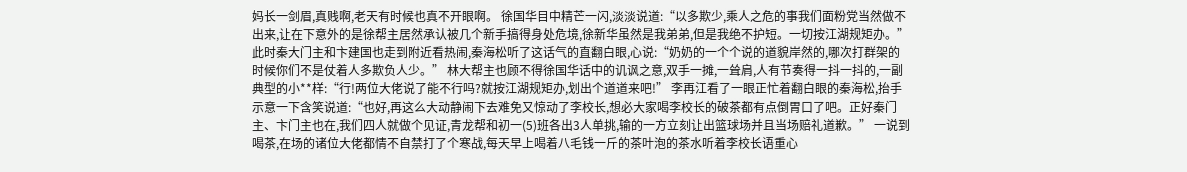妈长一剑眉,真贱啊,老天有时候也真不开眼啊。 徐国华目中精芒一闪,淡淡说道:“以多欺少,乘人之危的事我们面粉党当然做不出来,让在下意外的是徐帮主居然承认被几个新手搞得身处危境,徐新华虽然是我弟弟,但是我绝不护短。一切按江湖规矩办。” 此时秦大门主和卞建国也走到附近看热闹,秦海松听了这话气的直翻白眼,心说:“奶奶的一个个说的道貌岸然的,哪次打群架的时候你们不是仗着人多欺负人少。” 林大帮主也顾不得徐国华话中的讥讽之意,双手一摊,一耸肩,人有节奏得一抖一抖的,一副典型的小**样:“行!两位大佬说了能不行吗?就按江湖规矩办,划出个道道来吧!” 李再江看了一眼正忙着翻白眼的秦海松,抬手示意一下含笑说道:“也好,再这么大动静闹下去难免又惊动了李校长,想必大家喝李校长的破茶都有点倒胃口了吧。正好秦门主、卞门主也在,我们四人就做个见证,青龙帮和初一(5)班各出3人单挑,输的一方立刻让出篮球场并且当场赔礼道歉。” 一说到喝茶,在场的诸位大佬都情不自禁打了个寒战,每天早上喝着八毛钱一斤的茶叶泡的茶水听着李校长语重心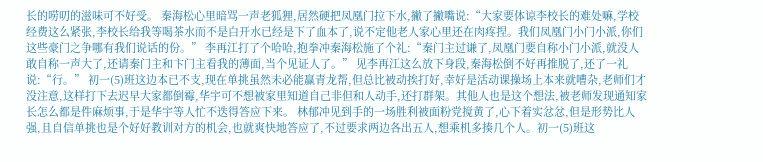长的唠叨的滋味可不好受。 秦海松心里暗骂一声老狐狸,居然硬把凤凰门拉下水,撇了撇嘴说:“大家要体谅李校长的难处嘛,学校经费这么紧张,李校长给我等喝茶水而不是白开水已经是下了血本了,说不定他老人家心里还在肉疼捏。我们凤凰门小门小派,你们这些豪门之争哪有我们说话的份。” 李再江打了个哈哈,抱拳冲秦海松施了个礼:“秦门主过谦了,凤凰门要自称小门小派,就没人敢自称一声大了,还请秦门主和卞门主看我的薄面,当个见证人了。” 见李再江这么放下身段,秦海松倒不好再推脱了,还了一礼说:“行。” 初一(5)班这边本已不支,现在单挑虽然未必能赢青龙帮,但总比被动挨打好,幸好是活动课操场上本来就嘈杂,老师们才没注意,这样打下去迟早大家都倒霉,华宇可不想被家里知道自己非但和人动手,还打群架。其他人也是这个想法,被老师发现通知家长怎么都是件麻烦事,于是华宇等人忙不迭得答应下来。 林郁冲见到手的一场胜利被面粉党搅黄了,心下着实忿忿,但是形势比人强,且自信单挑也是个好好教训对方的机会,也就爽快地答应了,不过要求两边各出五人,想乘机多揍几个人。初一(5)班这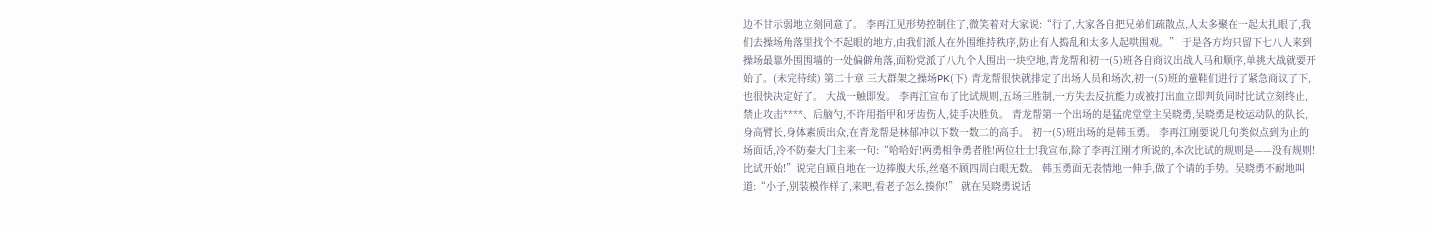边不甘示弱地立刻同意了。 李再江见形势控制住了,微笑着对大家说:“行了,大家各自把兄弟们疏散点,人太多聚在一起太扎眼了,我们去操场角落里找个不起眼的地方,由我们派人在外围维持秩序,防止有人捣乱和太多人起哄围观。” 于是各方均只留下七八人来到操场最靠外围围墙的一处偏僻角落,面粉党派了八九个人围出一块空地,青龙帮和初一(5)班各自商议出战人马和顺序,单挑大战就要开始了。(未完待续) 第二十章 三大群架之操场PK(下) 青龙帮很快就排定了出场人员和场次,初一(5)班的童鞋们进行了紧急商议了下,也很快决定好了。 大战一触即发。 李再江宣布了比试规则,五场三胜制,一方失去反抗能力或被打出血立即判负同时比试立刻终止,禁止攻击****、后脑勺,不许用指甲和牙齿伤人,徒手决胜负。 青龙帮第一个出场的是猛虎堂堂主吴晓勇,吴晓勇是校运动队的队长,身高臂长,身体素质出众,在青龙帮是林郁冲以下数一数二的高手。 初一(5)班出场的是韩玉勇。 李再江刚要说几句类似点到为止的场面话,冷不防秦大门主来一句:“哈哈好!两勇相争勇者胜!两位壮士!我宣布,除了李再江刚才所说的,本次比试的规则是——没有规则!比试开始!”说完自顾自地在一边捧腹大乐,丝毫不顾四周白眼无数。 韩玉勇面无表情地一伸手,做了个请的手势。吴晓勇不耐地叫道:“小子,别装模作样了,来吧,看老子怎么揍你!” 就在吴晓勇说话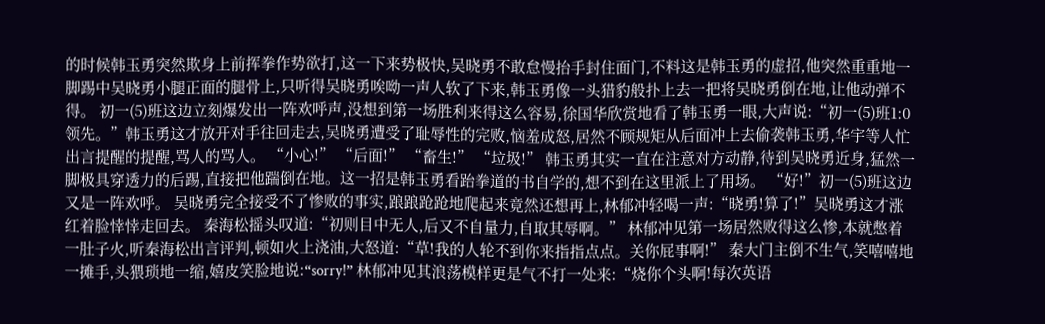的时候韩玉勇突然欺身上前挥拳作势欲打,这一下来势极快,吴晓勇不敢怠慢抬手封住面门,不料这是韩玉勇的虚招,他突然重重地一脚踢中吴晓勇小腿正面的腿骨上,只听得吴晓勇唉呦一声人软了下来,韩玉勇像一头猎豹般扑上去一把将吴晓勇倒在地,让他动弹不得。 初一(5)班这边立刻爆发出一阵欢呼声,没想到第一场胜利来得这么容易,徐国华欣赏地看了韩玉勇一眼,大声说:“初一(5)班1:0领先。”韩玉勇这才放开对手往回走去,吴晓勇遭受了耻辱性的完败,恼羞成怒,居然不顾规矩从后面冲上去偷袭韩玉勇,华宇等人忙出言提醒的提醒,骂人的骂人。 “小心!” “后面!” “畜生!” “垃圾!” 韩玉勇其实一直在注意对方动静,待到吴晓勇近身,猛然一脚极具穿透力的后踢,直接把他踹倒在地。这一招是韩玉勇看跆拳道的书自学的,想不到在这里派上了用场。 “好!”初一(5)班这边又是一阵欢呼。 吴晓勇完全接受不了惨败的事实,踉踉跄跄地爬起来竟然还想再上,林郁冲轻喝一声:“晓勇!算了!”吴晓勇这才涨红着脸悻悻走回去。 秦海松摇头叹道:“初则目中无人,后又不自量力,自取其辱啊。” 林郁冲见第一场居然败得这么惨,本就憋着一肚子火,听秦海松出言评判,顿如火上浇油,大怒道:“草!我的人轮不到你来指指点点。关你屁事啊!” 秦大门主倒不生气,笑嘻嘻地一摊手,头猥琐地一缩,嬉皮笑脸地说:“sorry!” 林郁冲见其浪荡模样更是气不打一处来:“烧你个头啊!每次英语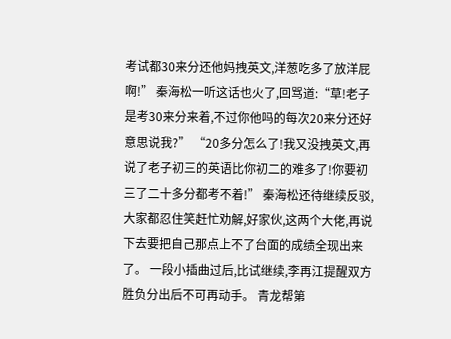考试都30来分还他妈拽英文,洋葱吃多了放洋屁啊!” 秦海松一听这话也火了,回骂道:“草!老子是考30来分来着,不过你他吗的每次20来分还好意思说我?” “20多分怎么了!我又没拽英文,再说了老子初三的英语比你初二的难多了!你要初三了二十多分都考不着!” 秦海松还待继续反驳,大家都忍住笑赶忙劝解,好家伙,这两个大佬,再说下去要把自己那点上不了台面的成绩全现出来了。 一段小插曲过后,比试继续,李再江提醒双方胜负分出后不可再动手。 青龙帮第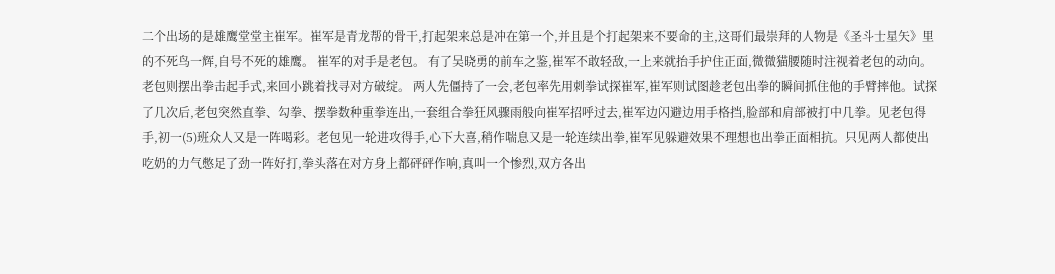二个出场的是雄鹰堂堂主崔军。崔军是青龙帮的骨干,打起架来总是冲在第一个,并且是个打起架来不要命的主,这哥们最崇拜的人物是《圣斗士星矢》里的不死鸟一辉,自号不死的雄鹰。 崔军的对手是老包。 有了吴晓勇的前车之鉴,崔军不敢轻敌,一上来就抬手护住正面,微微猫腰随时注视着老包的动向。老包则摆出拳击起手式,来回小跳着找寻对方破绽。 两人先僵持了一会,老包率先用刺拳试探崔军,崔军则试图趁老包出拳的瞬间抓住他的手臂摔他。试探了几次后,老包突然直拳、勾拳、摆拳数种重拳连出,一套组合拳狂风骤雨般向崔军招呼过去,崔军边闪避边用手格挡,脸部和肩部被打中几拳。见老包得手,初一(5)班众人又是一阵喝彩。老包见一轮进攻得手,心下大喜,稍作喘息又是一轮连续出拳,崔军见躲避效果不理想也出拳正面相抗。只见两人都使出吃奶的力气憋足了劲一阵好打,拳头落在对方身上都砰砰作响,真叫一个惨烈,双方各出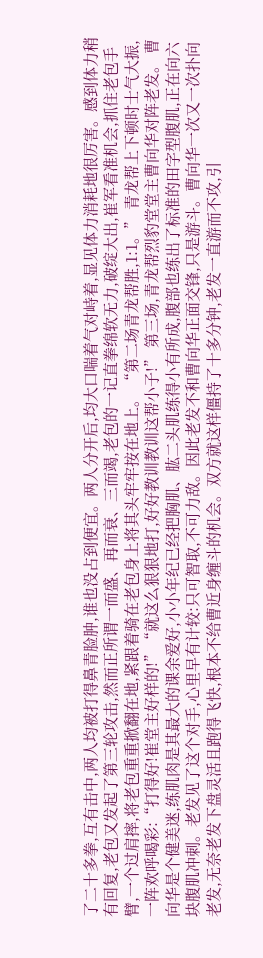了二十多拳,互有击中,两人均被打得鼻青脸肿,谁也没占到便宜。两人分开后,均大口喘着气对峙着,显见体力消耗地很厉害。感到体力稍有回复,老包又发起了第三轮攻击,然而正所谓一而盛、再而衰、三而竭,老包的一记直拳绵软无力,破绽大出,崔军看准机会,抓住老包手臂,一个过肩摔,将老包重重掀翻在地,紧跟着骑在老包身上将其头牢牢按在地上。 “第二场青龙帮胜,1:1。” 青龙帮上下顿时士气大振,一阵欢呼喝彩:“打得好!崔堂主好样的!”“就这么狠狠地打,好好教训教训这帮小子!” 第三场,青龙帮烈豹堂堂主曹向华对阵老发。 曹向华是个健美迷,练肌肉是其最大的课余爱好,小小年纪已经把胸肌、肱二头肌练得小有所成,腹部也练出了标准的田字型腹肌,正在向六块腹肌冲刺。老发见了这个对手,心里早有计较:只可智取,不可力敌。因此老发不和曹向华正面交锋,只是游斗。曹向华一次又一次扑向老发,无奈老发下盘灵活且跑得飞快,根本不给曹近身缠斗的机会。双方就这样僵持了十多分钟,老发一直游而不攻,引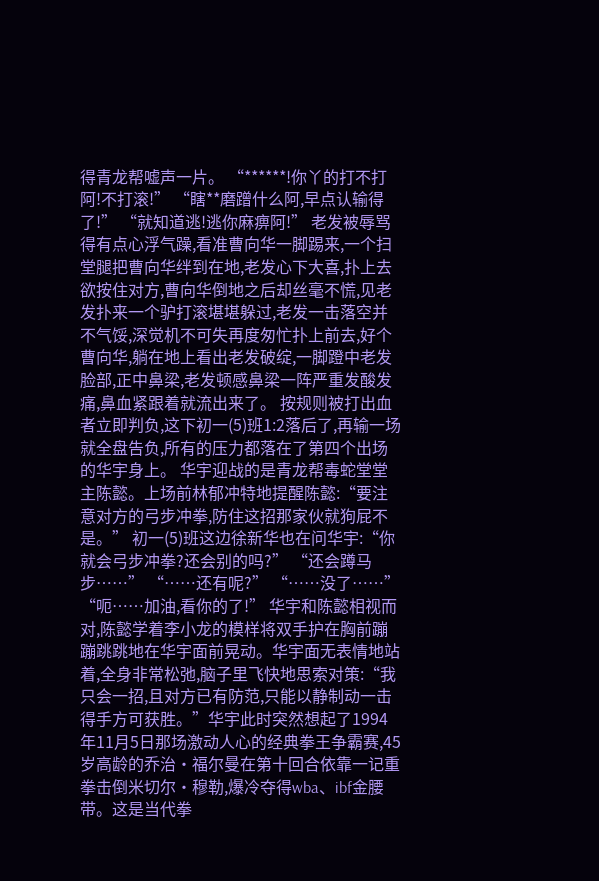得青龙帮嘘声一片。 “******!你丫的打不打阿!不打滚!” “瞎**磨蹭什么阿,早点认输得了!” “就知道逃!逃你麻痹阿!” 老发被辱骂得有点心浮气躁,看准曹向华一脚踢来,一个扫堂腿把曹向华绊到在地,老发心下大喜,扑上去欲按住对方,曹向华倒地之后却丝毫不慌,见老发扑来一个驴打滚堪堪躲过,老发一击落空并不气馁,深觉机不可失再度匆忙扑上前去,好个曹向华,躺在地上看出老发破绽,一脚蹬中老发脸部,正中鼻梁,老发顿感鼻梁一阵严重发酸发痛,鼻血紧跟着就流出来了。 按规则被打出血者立即判负,这下初一(5)班1:2落后了,再输一场就全盘告负,所有的压力都落在了第四个出场的华宇身上。 华宇迎战的是青龙帮毒蛇堂堂主陈懿。上场前林郁冲特地提醒陈懿:“要注意对方的弓步冲拳,防住这招那家伙就狗屁不是。” 初一(5)班这边徐新华也在问华宇:“你就会弓步冲拳?还会别的吗?” “还会蹲马步……” “……还有呢?” “……没了……” “呃……加油,看你的了!” 华宇和陈懿相视而对,陈懿学着李小龙的模样将双手护在胸前蹦蹦跳跳地在华宇面前晃动。华宇面无表情地站着,全身非常松弛,脑子里飞快地思索对策:“我只会一招,且对方已有防范,只能以静制动一击得手方可获胜。”华宇此时突然想起了1994年11月5日那场激动人心的经典拳王争霸赛,45岁高龄的乔治·福尔曼在第十回合依靠一记重拳击倒米切尔·穆勒,爆冷夺得wba、ibf金腰带。这是当代拳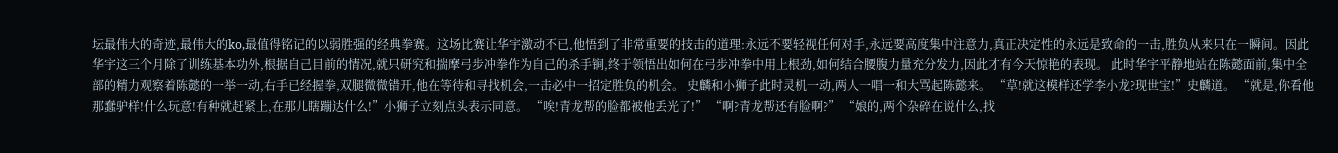坛最伟大的奇迹,最伟大的ko,最值得铭记的以弱胜强的经典拳赛。这场比赛让华宇激动不已,他悟到了非常重要的技击的道理:永远不要轻视任何对手,永远要高度集中注意力,真正决定性的永远是致命的一击,胜负从来只在一瞬间。因此华宇这三个月除了训练基本功外,根据自己目前的情况,就只研究和揣摩弓步冲拳作为自己的杀手锏,终于领悟出如何在弓步冲拳中用上根劲,如何结合腰腹力量充分发力,因此才有今天惊艳的表现。 此时华宇平静地站在陈懿面前,集中全部的精力观察着陈懿的一举一动,右手已经握拳,双腿微微错开,他在等待和寻找机会,一击必中一招定胜负的机会。 史麟和小狮子此时灵机一动,两人一唱一和大骂起陈懿来。 “草!就这模样还学李小龙?现世宝!”史麟道。 “就是,你看他那蠢驴样!什么玩意!有种就赶紧上,在那儿瞎蹦达什么!”小狮子立刻点头表示同意。 “唉!青龙帮的脸都被他丢光了!” “啊?青龙帮还有脸啊?” “娘的,两个杂碎在说什么,找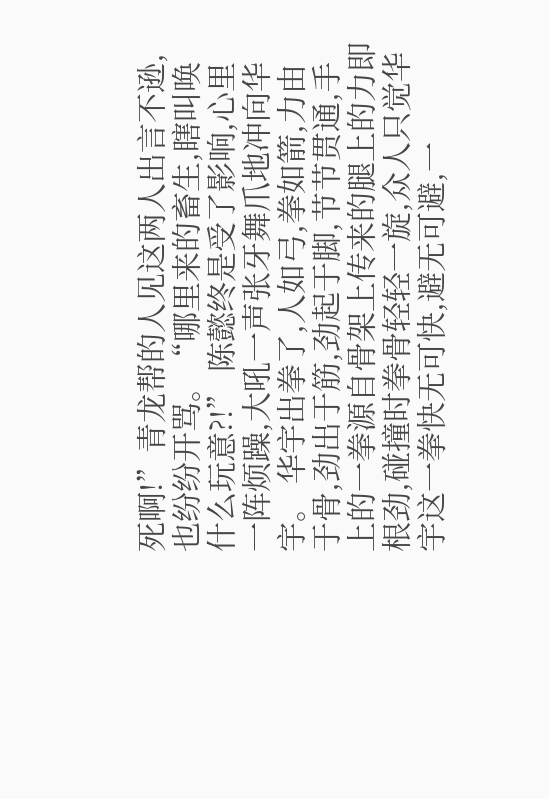死啊!”青龙帮的人见这两人出言不逊,也纷纷开骂。“哪里来的畜生,瞎叫唤什么玩意?!” 陈懿终是受了影响,心里一阵烦躁,大吼一声张牙舞爪地冲向华宇。 华宇出拳了,人如弓,拳如箭,力由于骨,劲出于筋,劲起于脚,节节贯通,手上的一拳源自骨架上传来的腿上的力即根劲,碰撞时拳骨轻轻一旋,众人只觉华宇这一拳快无可快,避无可避,一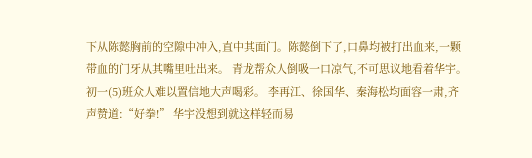下从陈懿胸前的空隙中冲入,直中其面门。陈懿倒下了,口鼻均被打出血来,一颗带血的门牙从其嘴里吐出来。 青龙帮众人倒吸一口凉气,不可思议地看着华宇。 初一(5)班众人难以置信地大声喝彩。 李再江、徐国华、秦海松均面容一肃,齐声赞道:“好拳!” 华宇没想到就这样轻而易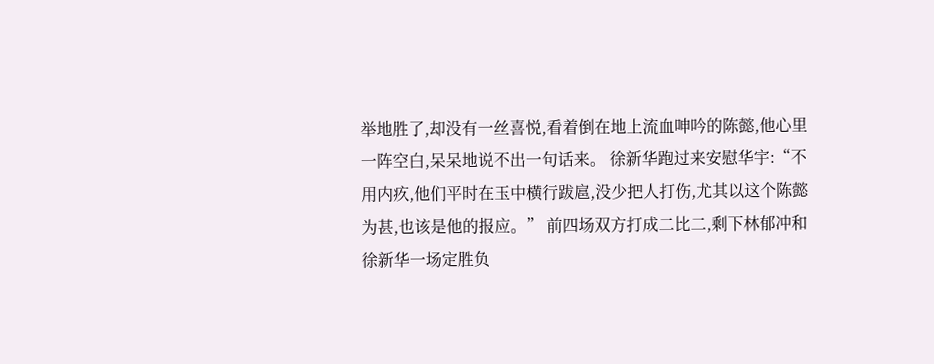举地胜了,却没有一丝喜悦,看着倒在地上流血呻吟的陈懿,他心里一阵空白,呆呆地说不出一句话来。 徐新华跑过来安慰华宇:“不用内疚,他们平时在玉中横行跋扈,没少把人打伤,尤其以这个陈懿为甚,也该是他的报应。” 前四场双方打成二比二,剩下林郁冲和徐新华一场定胜负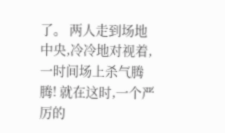了。 两人走到场地中央,冷冷地对视着,一时间场上杀气腾腾! 就在这时,一个严厉的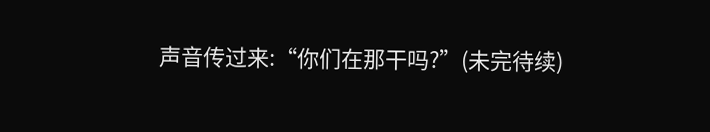声音传过来:“你们在那干吗?”(未完待续)